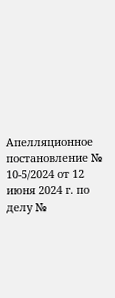Апелляционное постановление № 10-5/2024 от 12 июня 2024 г. по делу №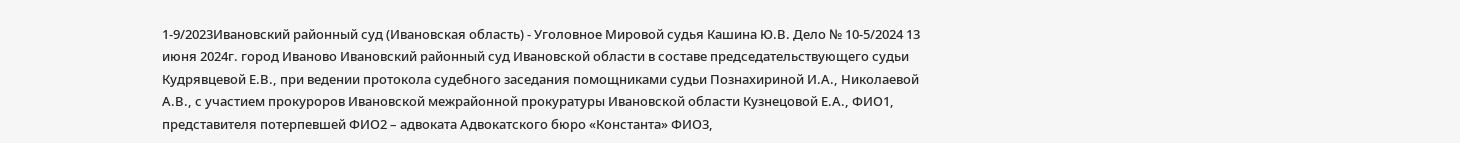1-9/2023Ивановский районный суд (Ивановская область) - Уголовное Мировой судья Кашина Ю.В. Дело № 10-5/2024 13 июня 2024г. город Иваново Ивановский районный суд Ивановской области в составе председательствующего судьи Кудрявцевой Е.В., при ведении протокола судебного заседания помощниками судьи Познахириной И.А., Николаевой А.В., с участием прокуроров Ивановской межрайонной прокуратуры Ивановской области Кузнецовой Е.А., ФИО1, представителя потерпевшей ФИО2 – адвоката Адвокатского бюро «Константа» ФИО3,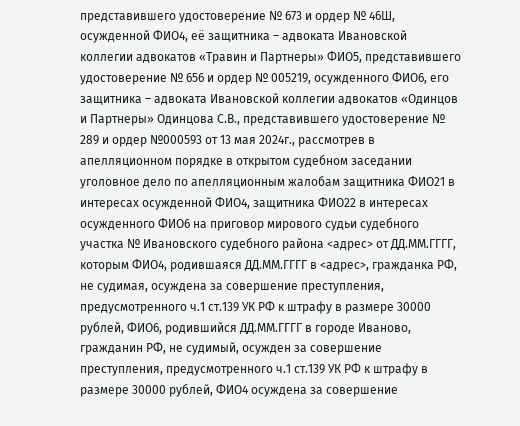представившего удостоверение № 673 и ордер № 46Ш, осужденной ФИО4, её защитника – адвоката Ивановской коллегии адвокатов «Травин и Партнеры» ФИО5, представившего удостоверение № 656 и ордер № 005219, осужденного ФИО6, его защитника – адвоката Ивановской коллегии адвокатов «Одинцов и Партнеры» Одинцова С.В., представившего удостоверение № 289 и ордер №000593 от 13 мая 2024г., рассмотрев в апелляционном порядке в открытом судебном заседании уголовное дело по апелляционным жалобам защитника ФИО21 в интересах осужденной ФИО4, защитника ФИО22 в интересах осужденного ФИО6 на приговор мирового судьи судебного участка № Ивановского судебного района <адрес> от ДД.ММ.ГГГГ, которым ФИО4, родившаяся ДД.ММ.ГГГГ в <адрес>, гражданка РФ, не судимая, осуждена за совершение преступления, предусмотренного ч.1 ст.139 УК РФ к штрафу в размере 30000 рублей, ФИО6, родившийся ДД.ММ.ГГГГ в городе Иваново, гражданин РФ, не судимый, осужден за совершение преступления, предусмотренного ч.1 ст.139 УК РФ к штрафу в размере 30000 рублей, ФИО4 осуждена за совершение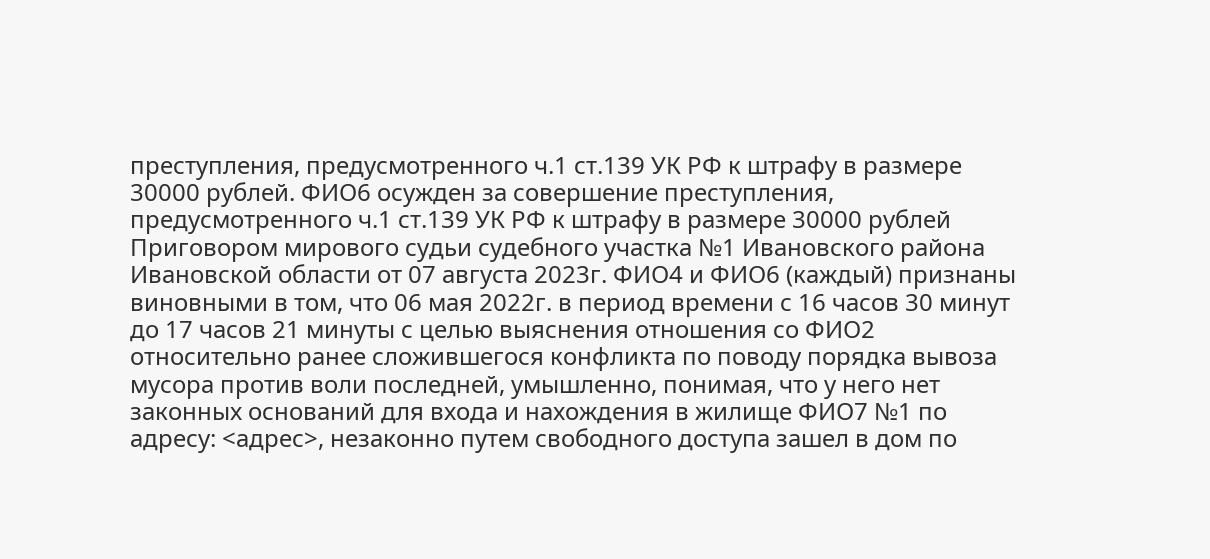преступления, предусмотренного ч.1 ст.139 УК РФ к штрафу в размере 30000 рублей. ФИО6 осужден за совершение преступления, предусмотренного ч.1 ст.139 УК РФ к штрафу в размере 30000 рублей Приговором мирового судьи судебного участка №1 Ивановского района Ивановской области от 07 августа 2023г. ФИО4 и ФИО6 (каждый) признаны виновными в том, что 06 мая 2022г. в период времени с 16 часов 30 минут до 17 часов 21 минуты с целью выяснения отношения со ФИО2 относительно ранее сложившегося конфликта по поводу порядка вывоза мусора против воли последней, умышленно, понимая, что у него нет законных оснований для входа и нахождения в жилище ФИО7 №1 по адресу: <адрес>, незаконно путем свободного доступа зашел в дом по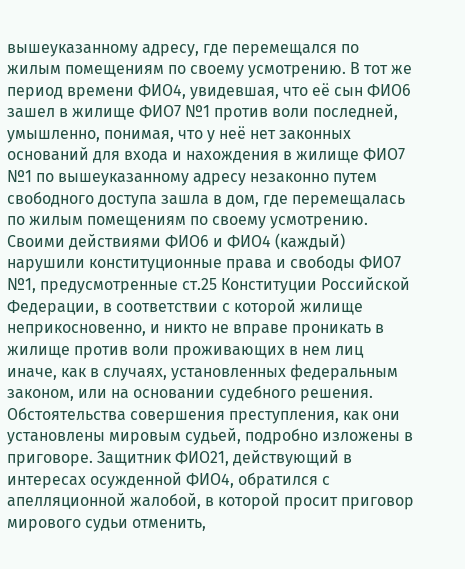вышеуказанному адресу, где перемещался по жилым помещениям по своему усмотрению. В тот же период времени ФИО4, увидевшая, что её сын ФИО6 зашел в жилище ФИО7 №1 против воли последней, умышленно, понимая, что у неё нет законных оснований для входа и нахождения в жилище ФИО7 №1 по вышеуказанному адресу незаконно путем свободного доступа зашла в дом, где перемещалась по жилым помещениям по своему усмотрению. Своими действиями ФИО6 и ФИО4 (каждый) нарушили конституционные права и свободы ФИО7 №1, предусмотренные ст.25 Конституции Российской Федерации, в соответствии с которой жилище неприкосновенно, и никто не вправе проникать в жилище против воли проживающих в нем лиц иначе, как в случаях, установленных федеральным законом, или на основании судебного решения. Обстоятельства совершения преступления, как они установлены мировым судьей, подробно изложены в приговоре. Защитник ФИО21, действующий в интересах осужденной ФИО4, обратился с апелляционной жалобой, в которой просит приговор мирового судьи отменить,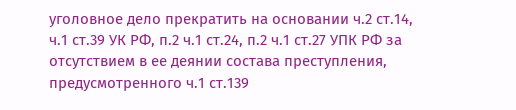уголовное дело прекратить на основании ч.2 ст.14, ч.1 ст.39 УК РФ, п.2 ч.1 ст.24, п.2 ч.1 ст.27 УПК РФ за отсутствием в ее деянии состава преступления, предусмотренного ч.1 ст.139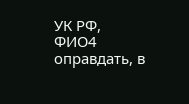УК РФ, ФИО4 оправдать, в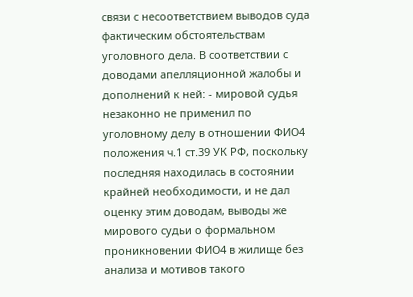связи с несоответствием выводов суда фактическим обстоятельствам уголовного дела. В соответствии с доводами апелляционной жалобы и дополнений к ней: - мировой судья незаконно не применил по уголовному делу в отношении ФИО4 положения ч.1 ст.39 УК РФ, поскольку последняя находилась в состоянии крайней необходимости, и не дал оценку этим доводам, выводы же мирового судьи о формальном проникновении ФИО4 в жилище без анализа и мотивов такого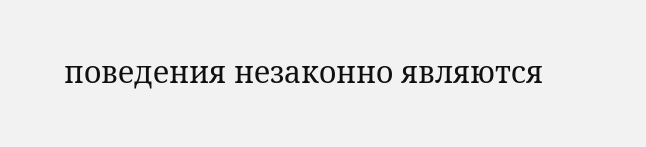поведения незаконно являются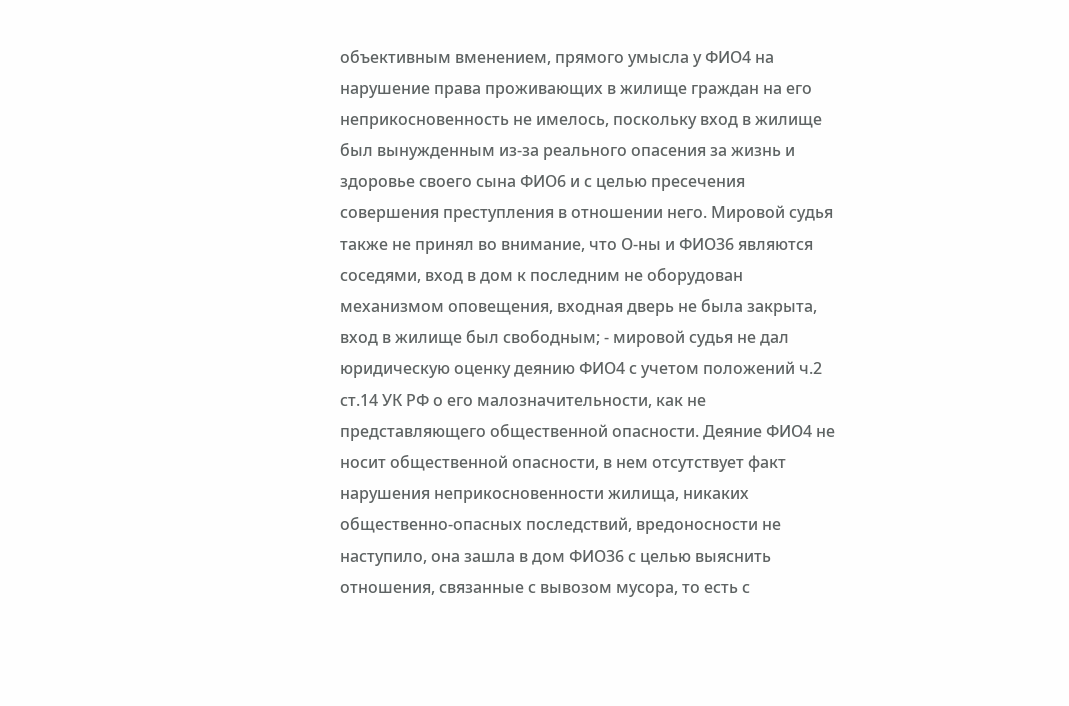объективным вменением, прямого умысла у ФИО4 на нарушение права проживающих в жилище граждан на его неприкосновенность не имелось, поскольку вход в жилище был вынужденным из-за реального опасения за жизнь и здоровье своего сына ФИО6 и с целью пресечения совершения преступления в отношении него. Мировой судья также не принял во внимание, что О-ны и ФИО36 являются соседями, вход в дом к последним не оборудован механизмом оповещения, входная дверь не была закрыта, вход в жилище был свободным; - мировой судья не дал юридическую оценку деянию ФИО4 с учетом положений ч.2 ст.14 УК РФ о его малозначительности, как не представляющего общественной опасности. Деяние ФИО4 не носит общественной опасности, в нем отсутствует факт нарушения неприкосновенности жилища, никаких общественно-опасных последствий, вредоносности не наступило, она зашла в дом ФИО36 с целью выяснить отношения, связанные с вывозом мусора, то есть с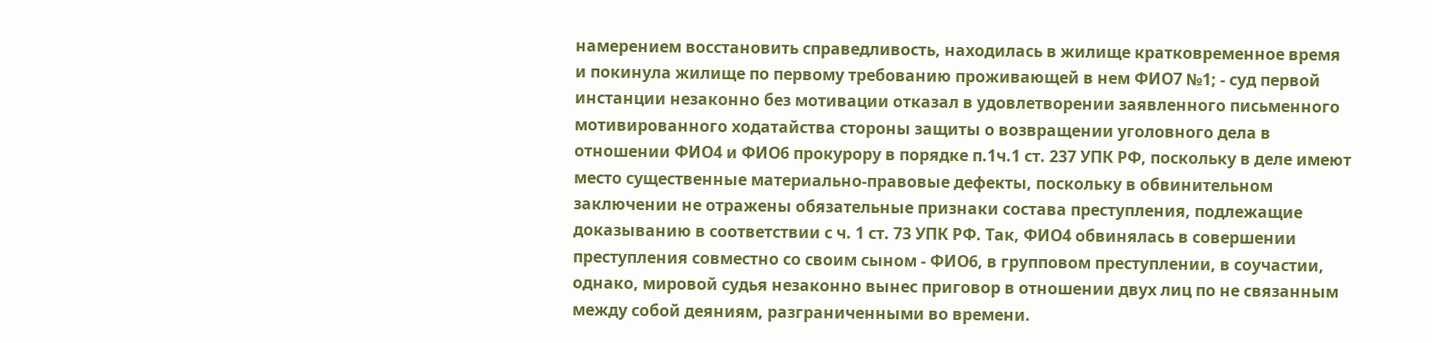намерением восстановить справедливость, находилась в жилище кратковременное время и покинула жилище по первому требованию проживающей в нем ФИО7 №1; - суд первой инстанции незаконно без мотивации отказал в удовлетворении заявленного письменного мотивированного ходатайства стороны защиты о возвращении уголовного дела в отношении ФИО4 и ФИО6 прокурору в порядке п.1ч.1 ст. 237 УПК РФ, поскольку в деле имеют место существенные материально-правовые дефекты, поскольку в обвинительном заключении не отражены обязательные признаки состава преступления, подлежащие доказыванию в соответствии с ч. 1 ст. 73 УПК РФ. Так, ФИО4 обвинялась в совершении преступления совместно со своим сыном - ФИО6, в групповом преступлении, в соучастии, однако, мировой судья незаконно вынес приговор в отношении двух лиц по не связанным между собой деяниям, разграниченными во времени.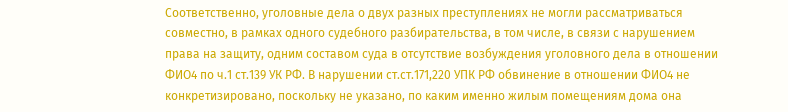Соответственно, уголовные дела о двух разных преступлениях не могли рассматриваться совместно, в рамках одного судебного разбирательства, в том числе, в связи с нарушением права на защиту, одним составом суда в отсутствие возбуждения уголовного дела в отношении ФИО4 по ч.1 ст.139 УК РФ. В нарушении ст.ст.171,220 УПК РФ обвинение в отношении ФИО4 не конкретизировано, поскольку не указано, по каким именно жилым помещениям дома она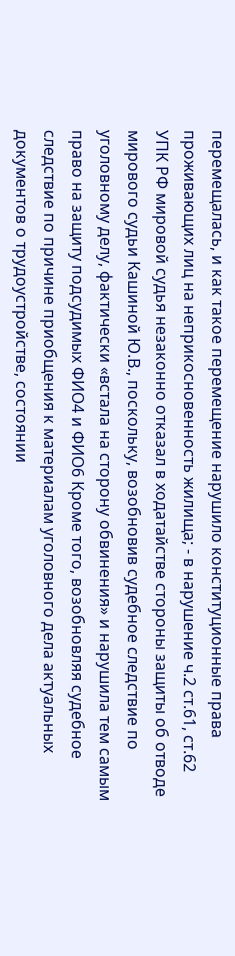перемещалась, и как такое перемещение нарушило конституционные права проживающих лиц на неприкосновенность жилища; - в нарушение ч.2 ст.61, ст.62 УПК РФ мировой судья незаконно отказал в ходатайстве стороны защиты об отводе мирового судьи Кашиной Ю.В., поскольку, возобновив судебное следствие по уголовному делу, фактически «встала на сторону обвинения» и нарушила тем самым право на защиту подсудимых ФИО4 и ФИО6 Кроме того, возобновляя судебное следствие по причине приобщения к материалам уголовного дела актуальных документов о трудоустройстве, состоянии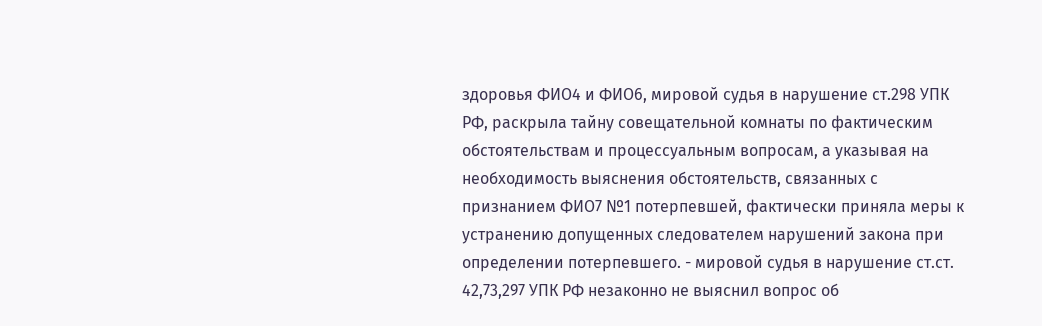здоровья ФИО4 и ФИО6, мировой судья в нарушение ст.298 УПК РФ, раскрыла тайну совещательной комнаты по фактическим обстоятельствам и процессуальным вопросам, а указывая на необходимость выяснения обстоятельств, связанных с признанием ФИО7 №1 потерпевшей, фактически приняла меры к устранению допущенных следователем нарушений закона при определении потерпевшего. - мировой судья в нарушение ст.ст. 42,73,297 УПК РФ незаконно не выяснил вопрос об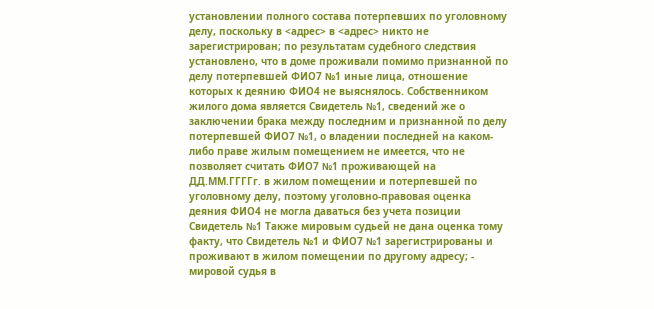установлении полного состава потерпевших по уголовному делу, поскольку в <адрес> в <адрес> никто не зарегистрирован; по результатам судебного следствия установлено, что в доме проживали помимо признанной по делу потерпевшей ФИО7 №1 иные лица, отношение которых к деянию ФИО4 не выяснялось. Собственником жилого дома является Свидетель №1, сведений же о заключении брака между последним и признанной по делу потерпевшей ФИО7 №1, о владении последней на каком-либо праве жилым помещением не имеется, что не позволяет считать ФИО7 №1 проживающей на ДД.ММ.ГГГГг. в жилом помещении и потерпевшей по уголовному делу, поэтому уголовно-правовая оценка деяния ФИО4 не могла даваться без учета позиции Свидетель №1 Также мировым судьей не дана оценка тому факту, что Свидетель №1 и ФИО7 №1 зарегистрированы и проживают в жилом помещении по другому адресу; - мировой судья в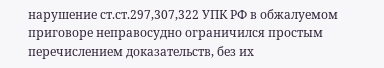нарушение ст.ст.297,307,322 УПК РФ в обжалуемом приговоре неправосудно ограничился простым перечислением доказательств, без их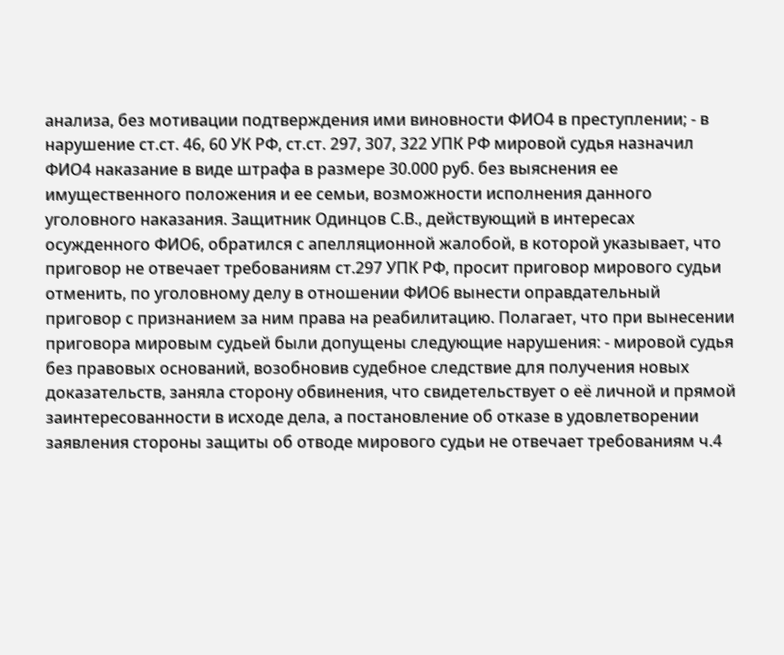анализа, без мотивации подтверждения ими виновности ФИО4 в преступлении; - в нарушение ст.ст. 46, 60 УК РФ, ст.ст. 297, 307, 322 УПК РФ мировой судья назначил ФИО4 наказание в виде штрафа в размере 30.000 руб. без выяснения ее имущественного положения и ее семьи, возможности исполнения данного уголовного наказания. Защитник Одинцов С.В., действующий в интересах осужденного ФИО6, обратился с апелляционной жалобой, в которой указывает, что приговор не отвечает требованиям ст.297 УПК РФ, просит приговор мирового судьи отменить, по уголовному делу в отношении ФИО6 вынести оправдательный приговор с признанием за ним права на реабилитацию. Полагает, что при вынесении приговора мировым судьей были допущены следующие нарушения: - мировой судья без правовых оснований, возобновив судебное следствие для получения новых доказательств, заняла сторону обвинения, что свидетельствует о её личной и прямой заинтересованности в исходе дела, а постановление об отказе в удовлетворении заявления стороны защиты об отводе мирового судьи не отвечает требованиям ч.4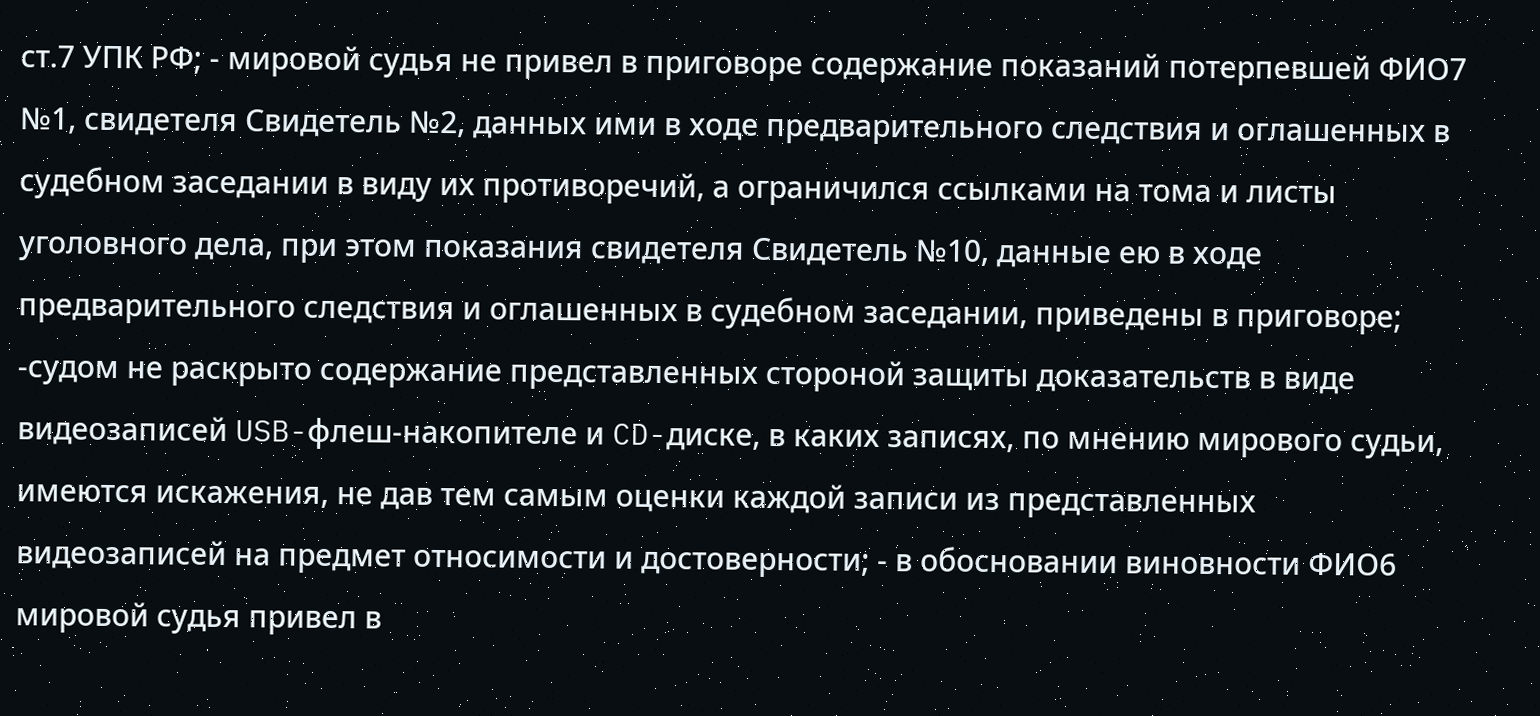ст.7 УПК РФ; - мировой судья не привел в приговоре содержание показаний потерпевшей ФИО7 №1, свидетеля Свидетель №2, данных ими в ходе предварительного следствия и оглашенных в судебном заседании в виду их противоречий, а ограничился ссылками на тома и листы уголовного дела, при этом показания свидетеля Свидетель №10, данные ею в ходе предварительного следствия и оглашенных в судебном заседании, приведены в приговоре; -судом не раскрыто содержание представленных стороной защиты доказательств в виде видеозаписей USB-флеш-накопителе и CD-диске, в каких записях, по мнению мирового судьи, имеются искажения, не дав тем самым оценки каждой записи из представленных видеозаписей на предмет относимости и достоверности; - в обосновании виновности ФИО6 мировой судья привел в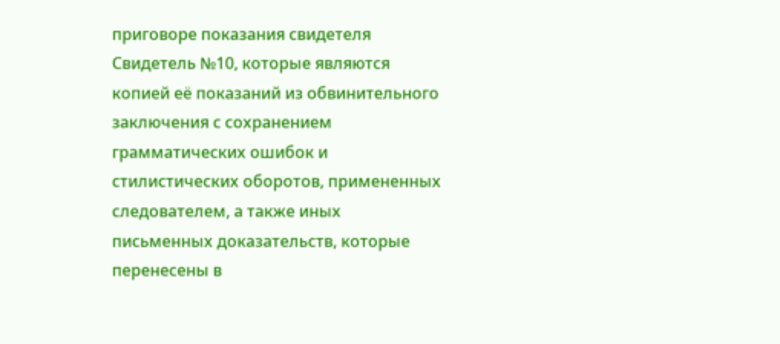приговоре показания свидетеля Свидетель №10, которые являются копией её показаний из обвинительного заключения с сохранением грамматических ошибок и стилистических оборотов, примененных следователем, а также иных письменных доказательств, которые перенесены в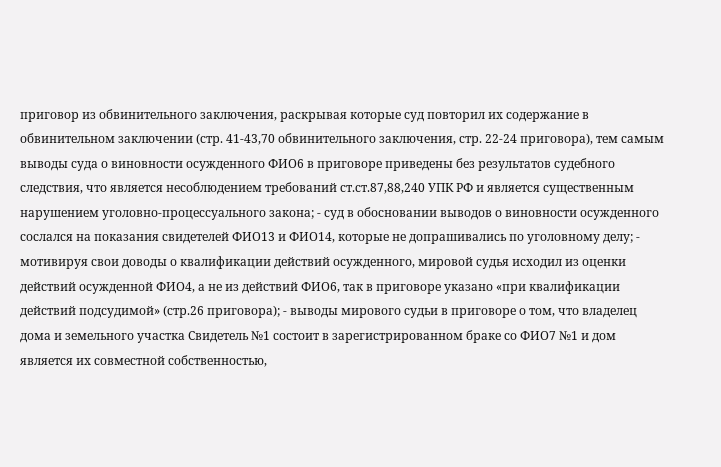приговор из обвинительного заключения, раскрывая которые суд повторил их содержание в обвинительном заключении (стр. 41-43,70 обвинительного заключения, стр. 22-24 приговора), тем самым выводы суда о виновности осужденного ФИО6 в приговоре приведены без результатов судебного следствия, что является несоблюдением требований ст.ст.87,88,240 УПК РФ и является существенным нарушением уголовно-процессуального закона; - суд в обосновании выводов о виновности осужденного сослался на показания свидетелей ФИО13 и ФИО14, которые не допрашивались по уголовному делу; - мотивируя свои доводы о квалификации действий осужденного, мировой судья исходил из оценки действий осужденной ФИО4, а не из действий ФИО6, так в приговоре указано «при квалификации действий подсудимой» (стр.26 приговора); - выводы мирового судьи в приговоре о том, что владелец дома и земельного участка Свидетель №1 состоит в зарегистрированном браке со ФИО7 №1 и дом является их совместной собственностью,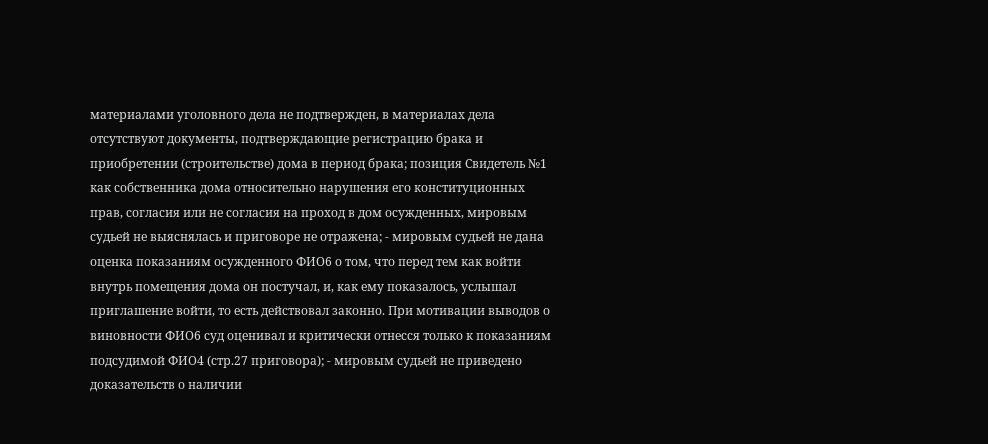материалами уголовного дела не подтвержден, в материалах дела отсутствуют документы, подтверждающие регистрацию брака и приобретении (строительстве) дома в период брака; позиция Свидетель №1 как собственника дома относительно нарушения его конституционных прав, согласия или не согласия на проход в дом осужденных, мировым судьей не выяснялась и приговоре не отражена; - мировым судьей не дана оценка показаниям осужденного ФИО6 о том, что перед тем как войти внутрь помещения дома он постучал, и, как ему показалось, услышал приглашение войти, то есть действовал законно. При мотивации выводов о виновности ФИО6 суд оценивал и критически отнесся только к показаниям подсудимой ФИО4 (стр.27 приговора); - мировым судьей не приведено доказательств о наличии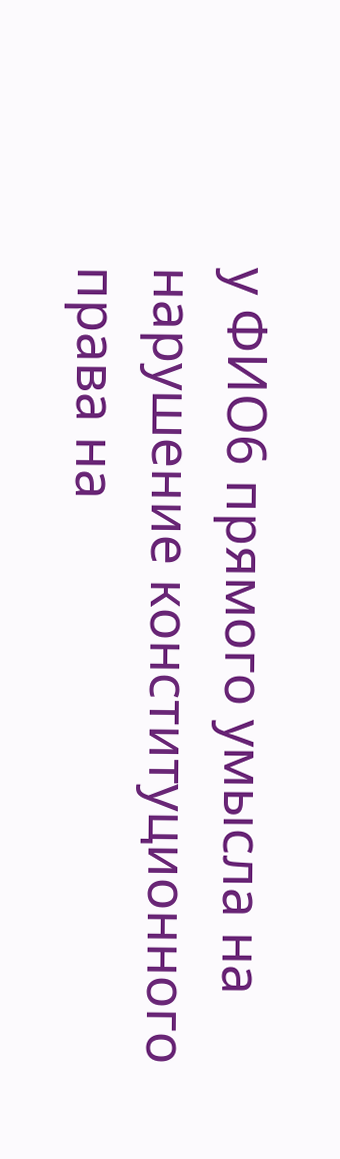у ФИО6 прямого умысла на нарушение конституционного права на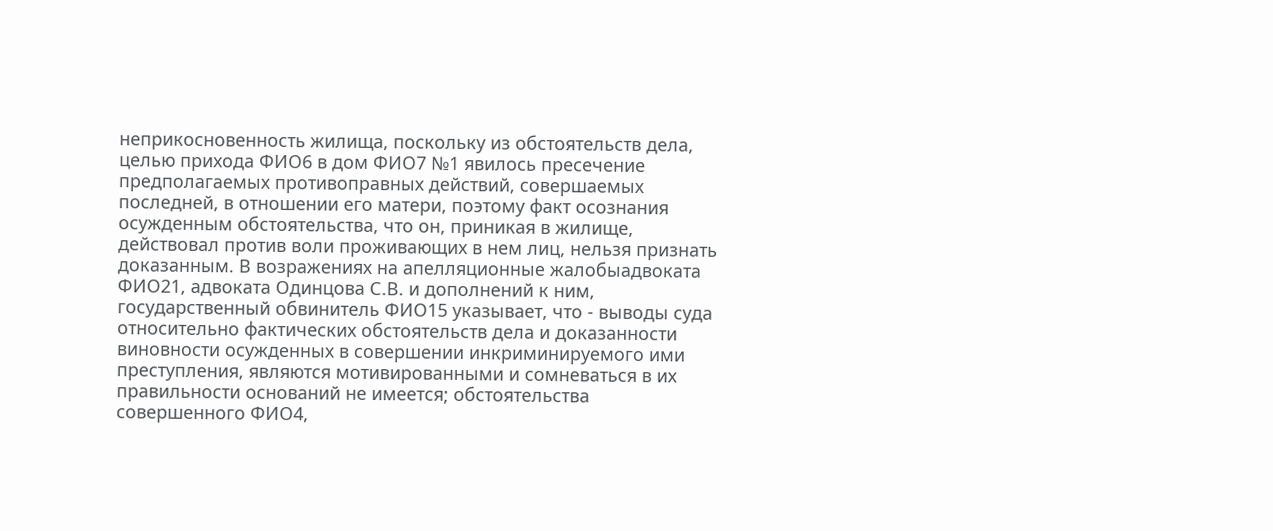неприкосновенность жилища, поскольку из обстоятельств дела, целью прихода ФИО6 в дом ФИО7 №1 явилось пресечение предполагаемых противоправных действий, совершаемых последней, в отношении его матери, поэтому факт осознания осужденным обстоятельства, что он, приникая в жилище, действовал против воли проживающих в нем лиц, нельзя признать доказанным. В возражениях на апелляционные жалобыадвоката ФИО21, адвоката Одинцова С.В. и дополнений к ним, государственный обвинитель ФИО15 указывает, что - выводы суда относительно фактических обстоятельств дела и доказанности виновности осужденных в совершении инкриминируемого ими преступления, являются мотивированными и сомневаться в их правильности оснований не имеется; обстоятельства совершенного ФИО4,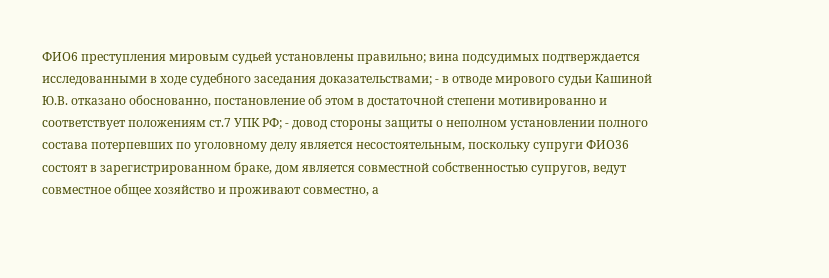ФИО6 преступления мировым судьей установлены правильно; вина подсудимых подтверждается исследованными в ходе судебного заседания доказательствами; - в отводе мирового судьи Кашиной Ю.В. отказано обоснованно, постановление об этом в достаточной степени мотивированно и соответствует положениям ст.7 УПК РФ; - довод стороны защиты о неполном установлении полного состава потерпевших по уголовному делу является несостоятельным, поскольку супруги ФИО36 состоят в зарегистрированном браке, дом является совместной собственностью супругов, ведут совместное общее хозяйство и проживают совместно, а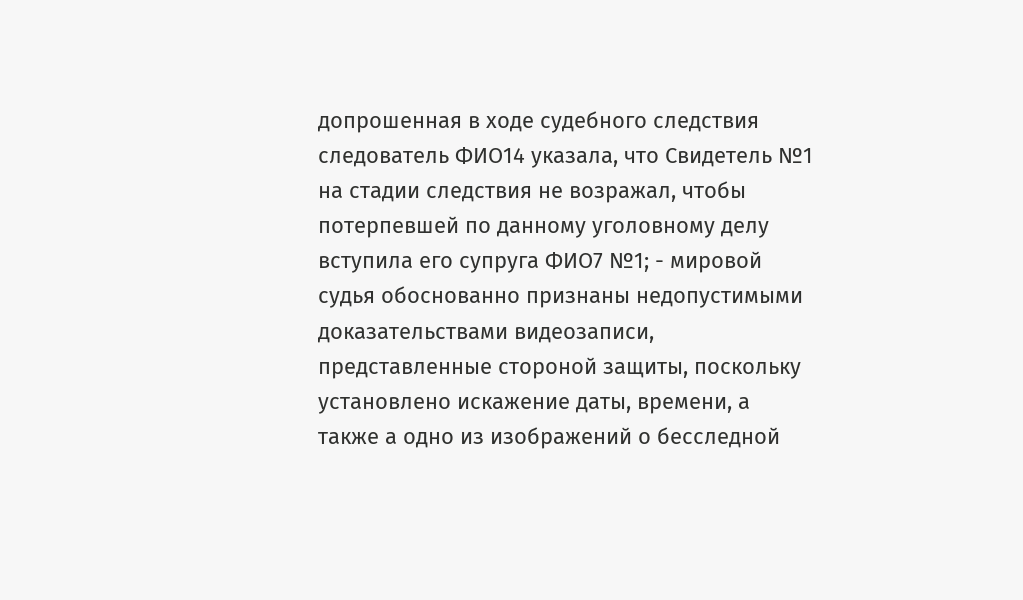допрошенная в ходе судебного следствия следователь ФИО14 указала, что Свидетель №1 на стадии следствия не возражал, чтобы потерпевшей по данному уголовному делу вступила его супруга ФИО7 №1; - мировой судья обоснованно признаны недопустимыми доказательствами видеозаписи, представленные стороной защиты, поскольку установлено искажение даты, времени, а также а одно из изображений о бесследной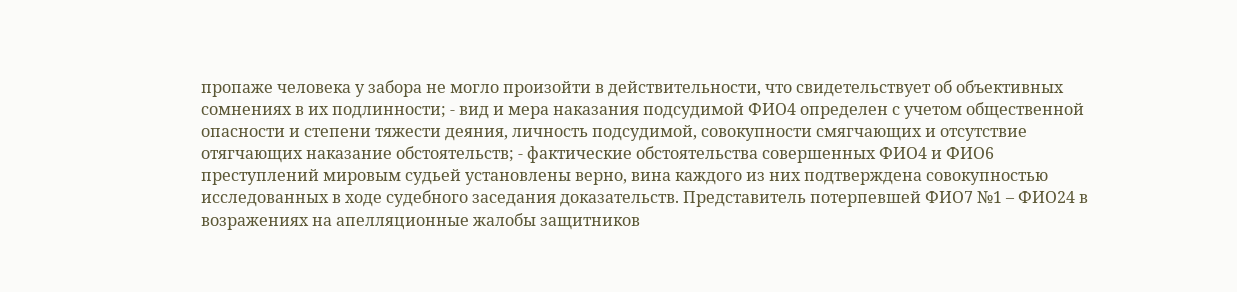пропаже человека у забора не могло произойти в действительности, что свидетельствует об объективных сомнениях в их подлинности; - вид и мера наказания подсудимой ФИО4 определен с учетом общественной опасности и степени тяжести деяния, личность подсудимой, совокупности смягчающих и отсутствие отягчающих наказание обстоятельств; - фактические обстоятельства совершенных ФИО4 и ФИО6 преступлений мировым судьей установлены верно, вина каждого из них подтверждена совокупностью исследованных в ходе судебного заседания доказательств. Представитель потерпевшей ФИО7 №1 – ФИО24 в возражениях на апелляционные жалобы защитников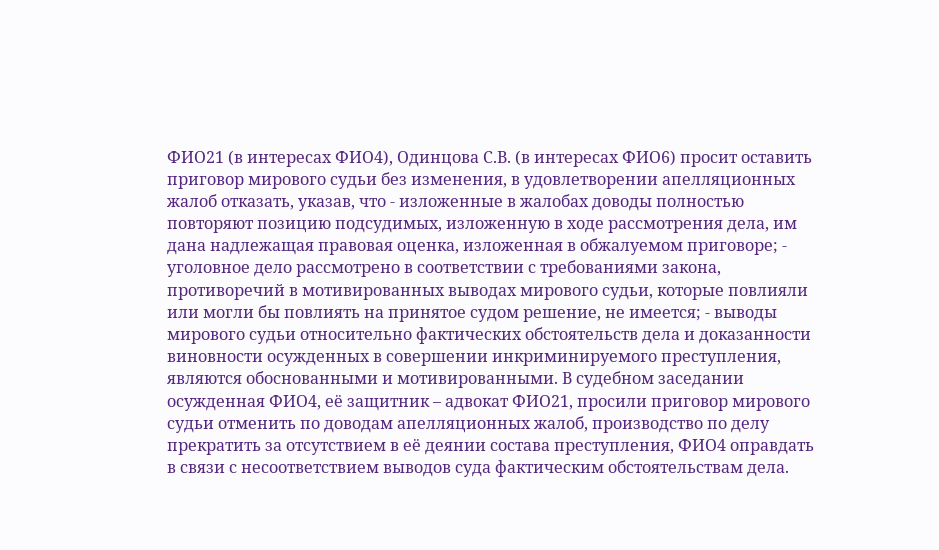ФИО21 (в интересах ФИО4), Одинцова С.В. (в интересах ФИО6) просит оставить приговор мирового судьи без изменения, в удовлетворении апелляционных жалоб отказать, указав, что - изложенные в жалобах доводы полностью повторяют позицию подсудимых, изложенную в ходе рассмотрения дела, им дана надлежащая правовая оценка, изложенная в обжалуемом приговоре; - уголовное дело рассмотрено в соответствии с требованиями закона, противоречий в мотивированных выводах мирового судьи, которые повлияли или могли бы повлиять на принятое судом решение, не имеется; - выводы мирового судьи относительно фактических обстоятельств дела и доказанности виновности осужденных в совершении инкриминируемого преступления, являются обоснованными и мотивированными. В судебном заседании осужденная ФИО4, её защитник – адвокат ФИО21, просили приговор мирового судьи отменить по доводам апелляционных жалоб, производство по делу прекратить за отсутствием в её деянии состава преступления, ФИО4 оправдать в связи с несоответствием выводов суда фактическим обстоятельствам дела.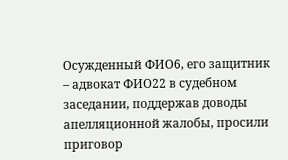Осужденный ФИО6, его защитник – адвокат ФИО22 в судебном заседании, поддержав доводы апелляционной жалобы, просили приговор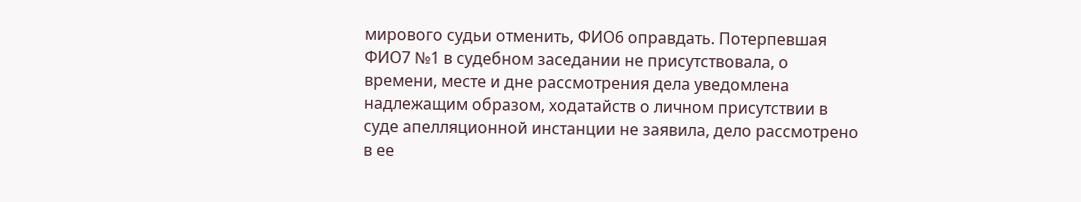мирового судьи отменить, ФИО6 оправдать. Потерпевшая ФИО7 №1 в судебном заседании не присутствовала, о времени, месте и дне рассмотрения дела уведомлена надлежащим образом, ходатайств о личном присутствии в суде апелляционной инстанции не заявила, дело рассмотрено в ее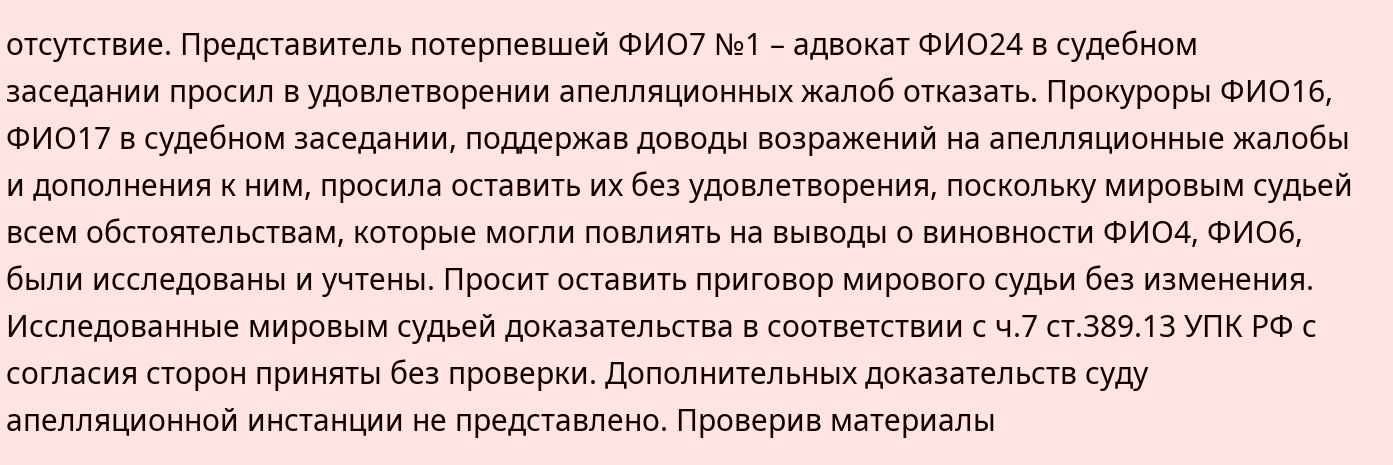отсутствие. Представитель потерпевшей ФИО7 №1 – адвокат ФИО24 в судебном заседании просил в удовлетворении апелляционных жалоб отказать. Прокуроры ФИО16, ФИО17 в судебном заседании, поддержав доводы возражений на апелляционные жалобы и дополнения к ним, просила оставить их без удовлетворения, поскольку мировым судьей всем обстоятельствам, которые могли повлиять на выводы о виновности ФИО4, ФИО6, были исследованы и учтены. Просит оставить приговор мирового судьи без изменения. Исследованные мировым судьей доказательства в соответствии с ч.7 ст.389.13 УПК РФ с согласия сторон приняты без проверки. Дополнительных доказательств суду апелляционной инстанции не представлено. Проверив материалы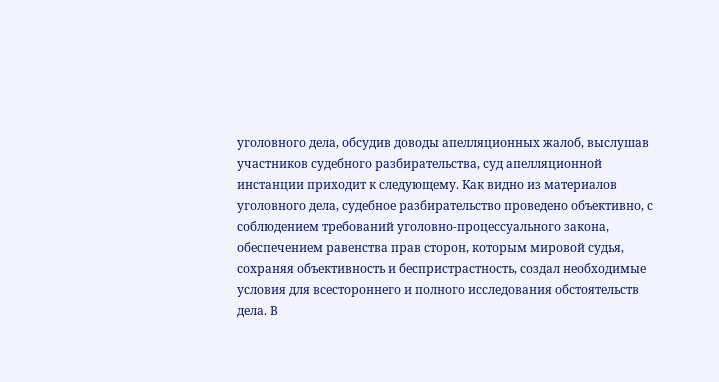уголовного дела, обсудив доводы апелляционных жалоб, выслушав участников судебного разбирательства, суд апелляционной инстанции приходит к следующему. Как видно из материалов уголовного дела, судебное разбирательство проведено объективно, с соблюдением требований уголовно-процессуального закона, обеспечением равенства прав сторон, которым мировой судья, сохраняя объективность и беспристрастность, создал необходимые условия для всестороннего и полного исследования обстоятельств дела. В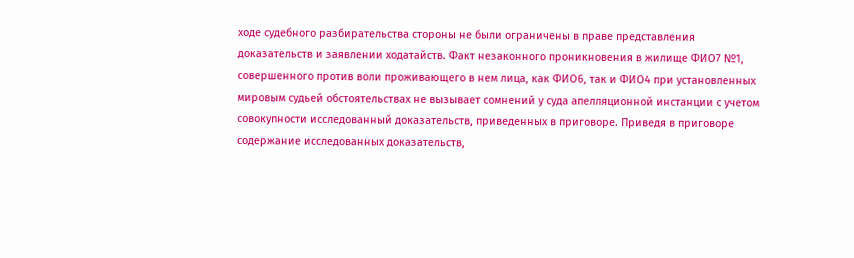ходе судебного разбирательства стороны не были ограничены в праве представления доказательств и заявлении ходатайств. Факт незаконного проникновения в жилище ФИО7 №1, совершенного против воли проживающего в нем лица, как ФИО6, так и ФИО4 при установленных мировым судьей обстоятельствах не вызывает сомнений у суда апелляционной инстанции с учетом совокупности исследованный доказательств, приведенных в приговоре. Приведя в приговоре содержание исследованных доказательств,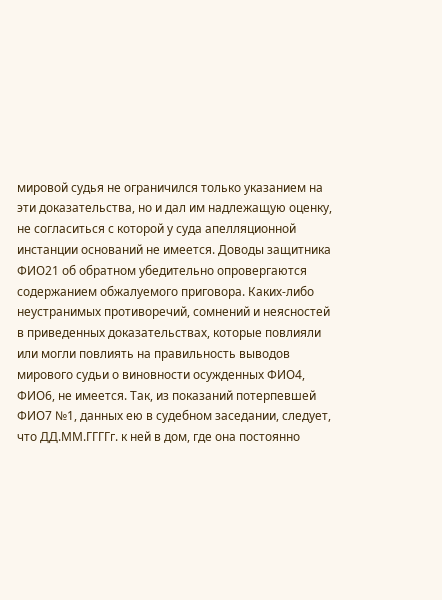мировой судья не ограничился только указанием на эти доказательства, но и дал им надлежащую оценку, не согласиться с которой у суда апелляционной инстанции оснований не имеется. Доводы защитника ФИО21 об обратном убедительно опровергаются содержанием обжалуемого приговора. Каких-либо неустранимых противоречий, сомнений и неясностей в приведенных доказательствах, которые повлияли или могли повлиять на правильность выводов мирового судьи о виновности осужденных ФИО4, ФИО6, не имеется. Так, из показаний потерпевшей ФИО7 №1, данных ею в судебном заседании, следует, что ДД.ММ.ГГГГг. к ней в дом, где она постоянно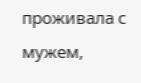проживала с мужем,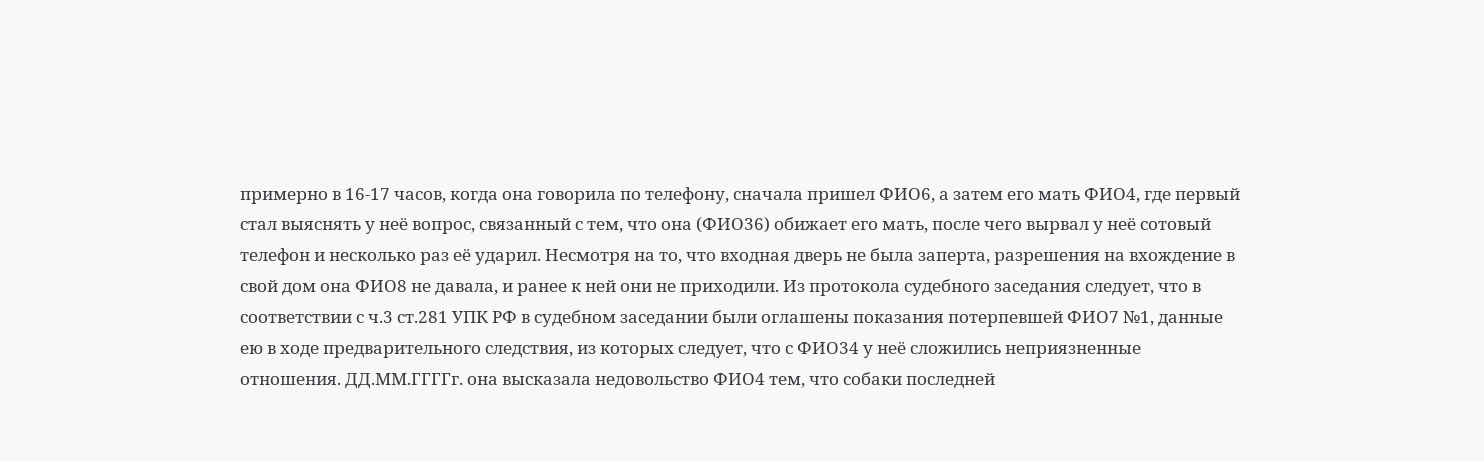примерно в 16-17 часов, когда она говорила по телефону, сначала пришел ФИО6, а затем его мать ФИО4, где первый стал выяснять у неё вопрос, связанный с тем, что она (ФИО36) обижает его мать, после чего вырвал у неё сотовый телефон и несколько раз её ударил. Несмотря на то, что входная дверь не была заперта, разрешения на вхождение в свой дом она ФИО8 не давала, и ранее к ней они не приходили. Из протокола судебного заседания следует, что в соответствии с ч.3 ст.281 УПК РФ в судебном заседании были оглашены показания потерпевшей ФИО7 №1, данные ею в ходе предварительного следствия, из которых следует, что с ФИО34 у неё сложились неприязненные отношения. ДД.ММ.ГГГГг. она высказала недовольство ФИО4 тем, что собаки последней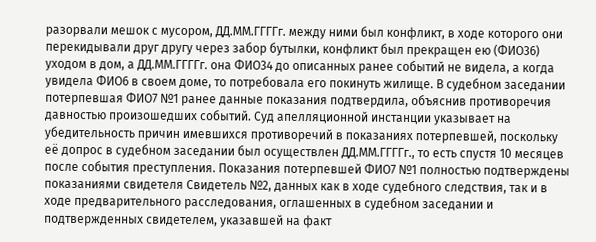разорвали мешок с мусором, ДД.ММ.ГГГГг. между ними был конфликт, в ходе которого они перекидывали друг другу через забор бутылки, конфликт был прекращен ею (ФИО36) уходом в дом, а ДД.ММ.ГГГГг. она ФИО34 до описанных ранее событий не видела, а когда увидела ФИО6 в своем доме, то потребовала его покинуть жилище. В судебном заседании потерпевшая ФИО7 №1 ранее данные показания подтвердила, объяснив противоречия давностью произошедших событий. Суд апелляционной инстанции указывает на убедительность причин имевшихся противоречий в показаниях потерпевшей, поскольку её допрос в судебном заседании был осуществлен ДД.ММ.ГГГГг., то есть спустя 10 месяцев после события преступления. Показания потерпевшей ФИО7 №1 полностью подтверждены показаниями свидетеля Свидетель №2, данных как в ходе судебного следствия, так и в ходе предварительного расследования, оглашенных в судебном заседании и подтвержденных свидетелем, указавшей на факт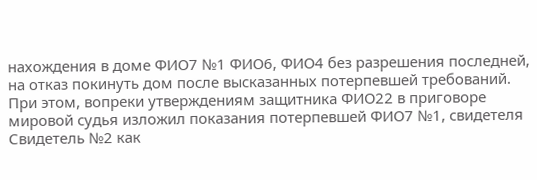нахождения в доме ФИО7 №1 ФИО6, ФИО4 без разрешения последней, на отказ покинуть дом после высказанных потерпевшей требований. При этом, вопреки утверждениям защитника ФИО22 в приговоре мировой судья изложил показания потерпевшей ФИО7 №1, свидетеля Свидетель №2 как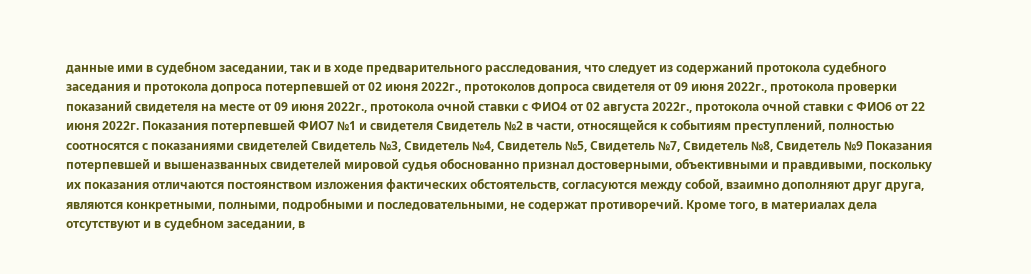данные ими в судебном заседании, так и в ходе предварительного расследования, что следует из содержаний протокола судебного заседания и протокола допроса потерпевшей от 02 июня 2022г., протоколов допроса свидетеля от 09 июня 2022г., протокола проверки показаний свидетеля на месте от 09 июня 2022г., протокола очной ставки с ФИО4 от 02 августа 2022г., протокола очной ставки с ФИО6 от 22 июня 2022г. Показания потерпевшей ФИО7 №1 и свидетеля Свидетель №2 в части, относящейся к событиям преступлений, полностью соотносятся с показаниями свидетелей Свидетель №3, Свидетель №4, Свидетель №5, Свидетель №7, Свидетель №8, Свидетель №9 Показания потерпевшей и вышеназванных свидетелей мировой судья обоснованно признал достоверными, объективными и правдивыми, поскольку их показания отличаются постоянством изложения фактических обстоятельств, согласуются между собой, взаимно дополняют друг друга, являются конкретными, полными, подробными и последовательными, не содержат противоречий. Кроме того, в материалах дела отсутствуют и в судебном заседании, в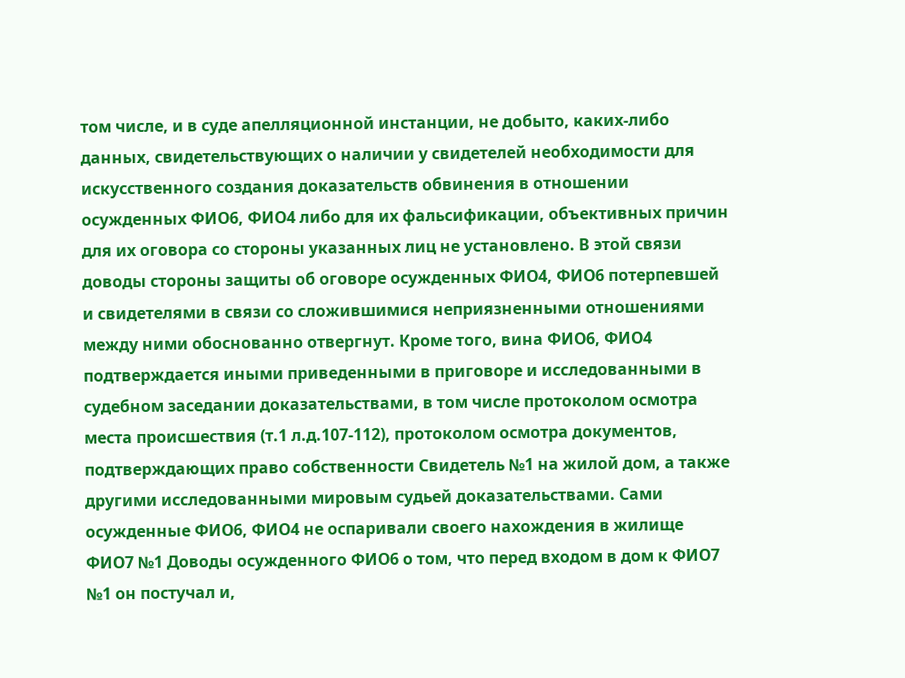том числе, и в суде апелляционной инстанции, не добыто, каких-либо данных, свидетельствующих о наличии у свидетелей необходимости для искусственного создания доказательств обвинения в отношении осужденных ФИО6, ФИО4 либо для их фальсификации, объективных причин для их оговора со стороны указанных лиц не установлено. В этой связи доводы стороны защиты об оговоре осужденных ФИО4, ФИО6 потерпевшей и свидетелями в связи со сложившимися неприязненными отношениями между ними обоснованно отвергнут. Кроме того, вина ФИО6, ФИО4 подтверждается иными приведенными в приговоре и исследованными в судебном заседании доказательствами, в том числе протоколом осмотра места происшествия (т.1 л.д.107-112), протоколом осмотра документов, подтверждающих право собственности Свидетель №1 на жилой дом, а также другими исследованными мировым судьей доказательствами. Сами осужденные ФИО6, ФИО4 не оспаривали своего нахождения в жилище ФИО7 №1 Доводы осужденного ФИО6 о том, что перед входом в дом к ФИО7 №1 он постучал и,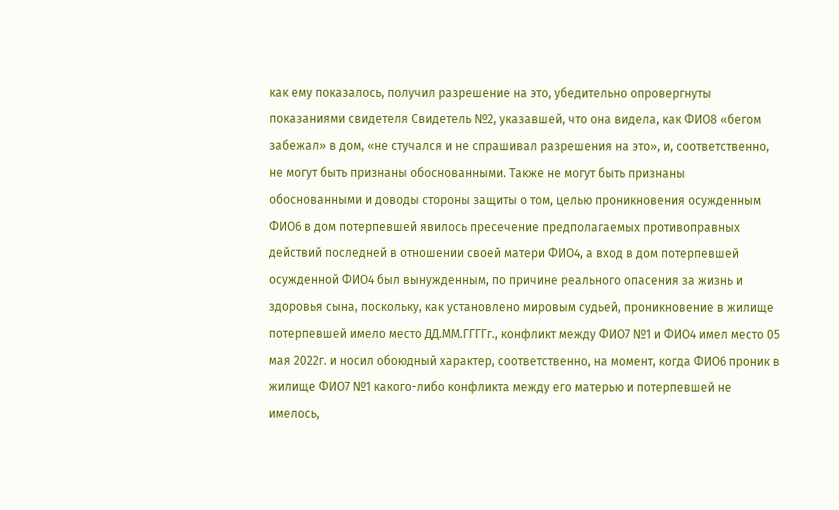как ему показалось, получил разрешение на это, убедительно опровергнуты показаниями свидетеля Свидетель №2, указавшей, что она видела, как ФИО8 «бегом забежал» в дом, «не стучался и не спрашивал разрешения на это», и, соответственно, не могут быть признаны обоснованными. Также не могут быть признаны обоснованными и доводы стороны защиты о том, целью проникновения осужденным ФИО6 в дом потерпевшей явилось пресечение предполагаемых противоправных действий последней в отношении своей матери ФИО4, а вход в дом потерпевшей осужденной ФИО4 был вынужденным, по причине реального опасения за жизнь и здоровья сына, поскольку, как установлено мировым судьей, проникновение в жилище потерпевшей имело место ДД.ММ.ГГГГг., конфликт между ФИО7 №1 и ФИО4 имел место 05 мая 2022г. и носил обоюдный характер, соответственно, на момент, когда ФИО6 проник в жилище ФИО7 №1 какого-либо конфликта между его матерью и потерпевшей не имелось,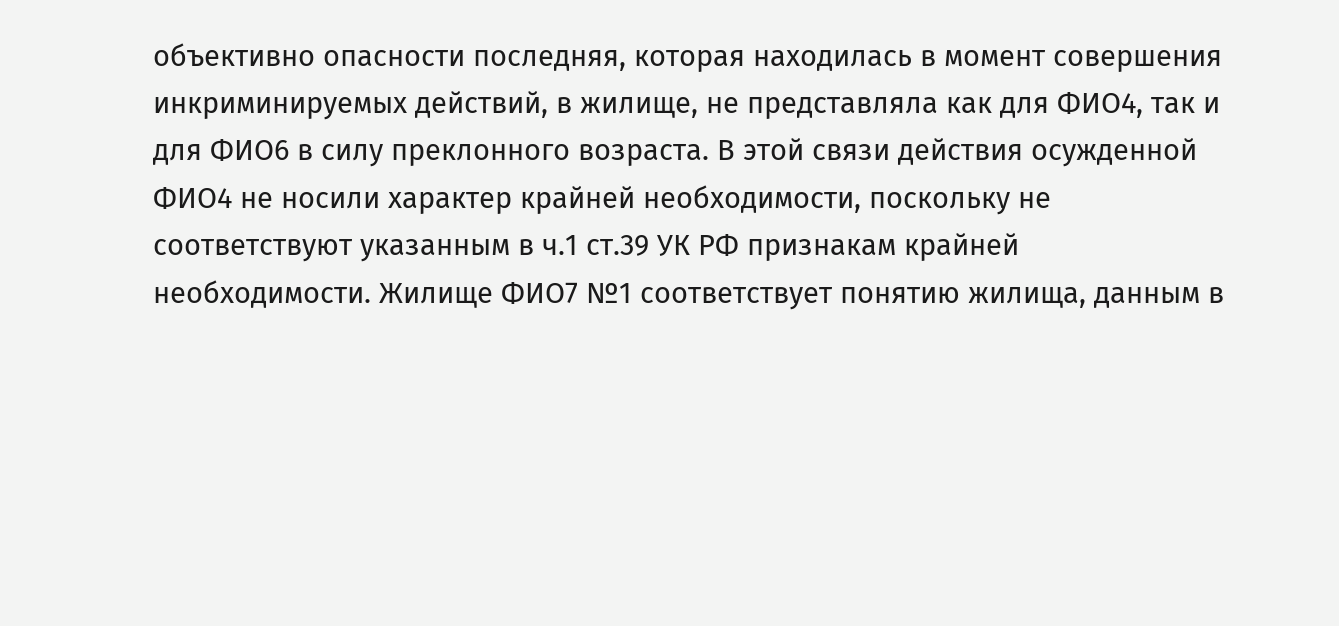объективно опасности последняя, которая находилась в момент совершения инкриминируемых действий, в жилище, не представляла как для ФИО4, так и для ФИО6 в силу преклонного возраста. В этой связи действия осужденной ФИО4 не носили характер крайней необходимости, поскольку не соответствуют указанным в ч.1 ст.39 УК РФ признакам крайней необходимости. Жилище ФИО7 №1 соответствует понятию жилища, данным в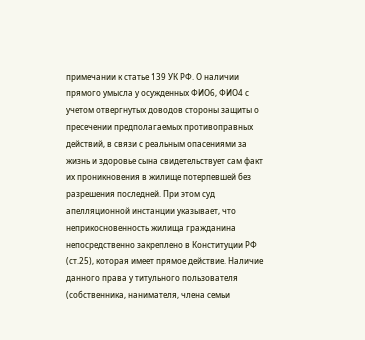примечании к статье 139 УК РФ. О наличии прямого умысла у осужденных ФИО6, ФИО4 с учетом отвергнутых доводов стороны защиты о пресечении предполагаемых противоправных действий, в связи с реальным опасениями за жизнь и здоровье сына свидетельствует сам факт их проникновения в жилище потерпевшей без разрешения последней. При этом суд апелляционной инстанции указывает, что неприкосновенность жилища гражданина непосредственно закреплено в Конституции РФ (ст.25), которая имеет прямое действие. Наличие данного права у титульного пользователя (собственника, нанимателя, члена семьи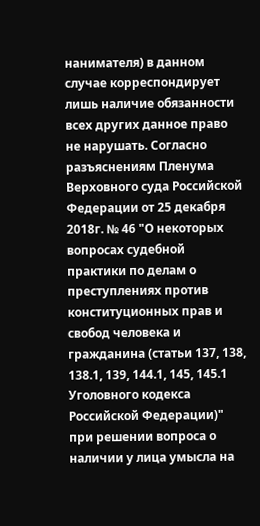нанимателя) в данном случае корреспондирует лишь наличие обязанности всех других данное право не нарушать. Согласно разъяснениям Пленума Верховного суда Российской Федерации от 25 декабря 2018г. № 46 "О некоторых вопросах судебной практики по делам о преступлениях против конституционных прав и свобод человека и гражданина (статьи 137, 138, 138.1, 139, 144.1, 145, 145.1 Уголовного кодекса Российской Федерации)" при решении вопроса о наличии у лица умысла на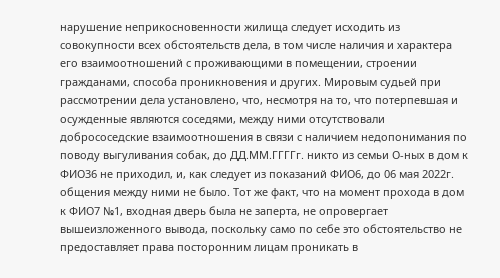нарушение неприкосновенности жилища следует исходить из совокупности всех обстоятельств дела, в том числе наличия и характера его взаимоотношений с проживающими в помещении, строении гражданами, способа проникновения и других. Мировым судьей при рассмотрении дела установлено, что, несмотря на то, что потерпевшая и осужденные являются соседями, между ними отсутствовали добрососедские взаимоотношения в связи с наличием недопонимания по поводу выгуливания собак, до ДД.ММ.ГГГГг. никто из семьи О-ных в дом к ФИО36 не приходил, и, как следует из показаний ФИО6, до 06 мая 2022г. общения между ними не было. Тот же факт, что на момент прохода в дом к ФИО7 №1, входная дверь была не заперта, не опровергает вышеизложенного вывода, поскольку само по себе это обстоятельство не предоставляет права посторонним лицам проникать в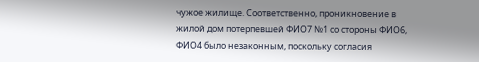чужое жилище. Соответственно, проникновение в жилой дом потерпевшей ФИО7 №1 со стороны ФИО6, ФИО4 было незаконным, поскольку согласия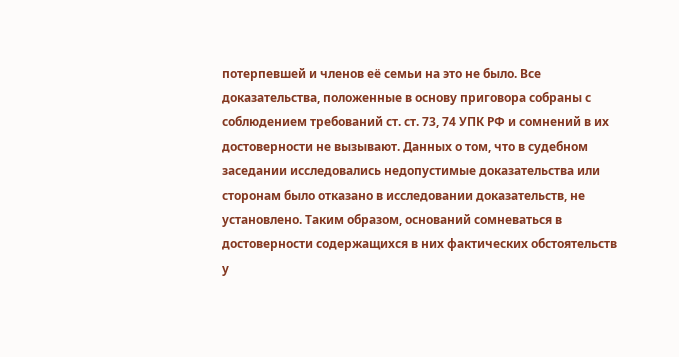потерпевшей и членов её семьи на это не было. Все доказательства, положенные в основу приговора собраны с соблюдением требований ст. ст. 73, 74 УПК РФ и сомнений в их достоверности не вызывают. Данных о том, что в судебном заседании исследовались недопустимые доказательства или сторонам было отказано в исследовании доказательств, не установлено. Таким образом, оснований сомневаться в достоверности содержащихся в них фактических обстоятельств у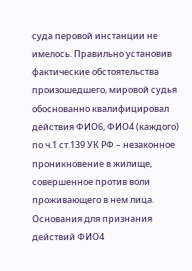суда перовой инстанции не имелось. Правильно установив фактические обстоятельства произошедшего, мировой судья обоснованно квалифицировал действия ФИО6, ФИО4 (каждого) по ч.1 ст.139 УК РФ – незаконное проникновение в жилище, совершенное против воли проживающего в нем лица. Основания для признания действий ФИО4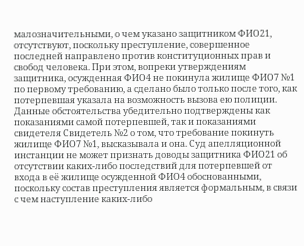малозначительными, о чем указано защитником ФИО21, отсутствуют, поскольку преступление, совершенное последней направлено против конституционных прав и свобод человека. При этом, вопреки утверждениям защитника, осужденная ФИО4 не покинула жилище ФИО7 №1 по первому требованию, а сделано было только после того, как потерпевшая указала на возможность вызова ею полиции. Данные обстоятельства убедительно подтверждены как показаниями самой потерпевшей, так и показаниями свидетеля Свидетель №2 о том, что требование покинуть жилище ФИО7 №1, высказывала и она. Суд апелляционной инстанции не может признать доводы защитника ФИО21 об отсутствии каких-либо последствий для потерпевшей от входа в её жилище осужденной ФИО4 обоснованными, поскольку состав преступления является формальным, в связи с чем наступление каких-либо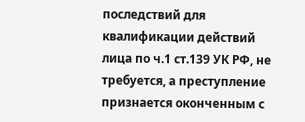последствий для квалификации действий лица по ч.1 ст.139 УК РФ, не требуется, а преступление признается оконченным с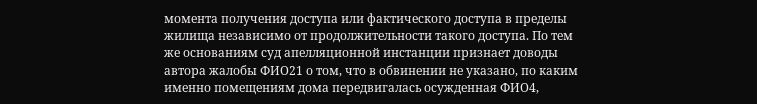момента получения доступа или фактического доступа в пределы жилища независимо от продолжительности такого доступа. По тем же основаниям суд апелляционной инстанции признает доводы автора жалобы ФИО21 о том, что в обвинении не указано, по каким именно помещениям дома передвигалась осужденная ФИО4,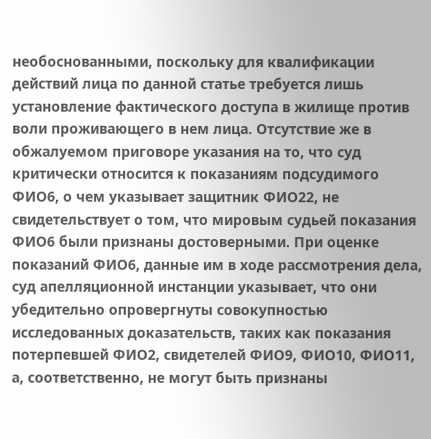необоснованными, поскольку для квалификации действий лица по данной статье требуется лишь установление фактического доступа в жилище против воли проживающего в нем лица. Отсутствие же в обжалуемом приговоре указания на то, что суд критически относится к показаниям подсудимого ФИО6, о чем указывает защитник ФИО22, не свидетельствует о том, что мировым судьей показания ФИО6 были признаны достоверными. При оценке показаний ФИО6, данные им в ходе рассмотрения дела, суд апелляционной инстанции указывает, что они убедительно опровергнуты совокупностью исследованных доказательств, таких как показания потерпевшей ФИО2, свидетелей ФИО9, ФИО10, ФИО11, а, соответственно, не могут быть признаны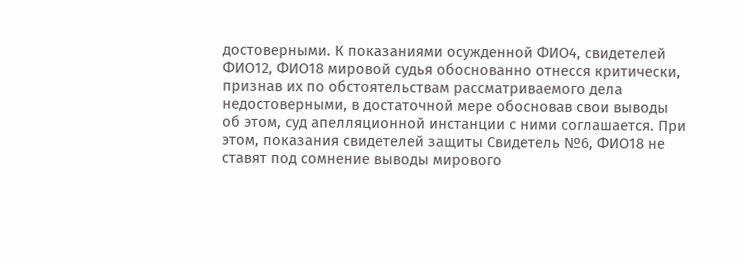достоверными. К показаниями осужденной ФИО4, свидетелей ФИО12, ФИО18 мировой судья обоснованно отнесся критически, признав их по обстоятельствам рассматриваемого дела недостоверными, в достаточной мере обосновав свои выводы об этом, суд апелляционной инстанции с ними соглашается. При этом, показания свидетелей защиты Свидетель №6, ФИО18 не ставят под сомнение выводы мирового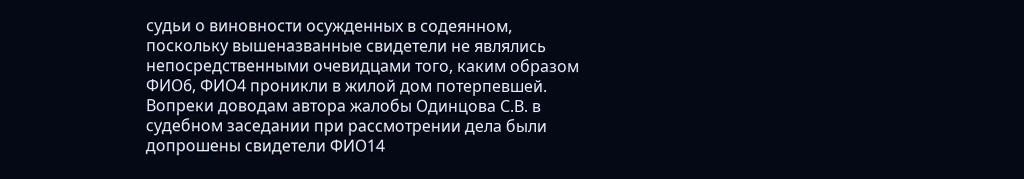судьи о виновности осужденных в содеянном, поскольку вышеназванные свидетели не являлись непосредственными очевидцами того, каким образом ФИО6, ФИО4 проникли в жилой дом потерпевшей. Вопреки доводам автора жалобы Одинцова С.В. в судебном заседании при рассмотрении дела были допрошены свидетели ФИО14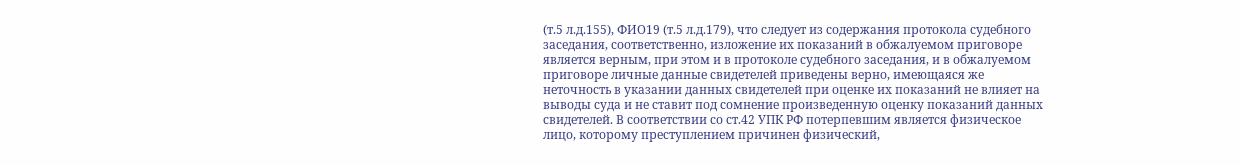(т.5 л.д.155), ФИО19 (т.5 л.д.179), что следует из содержания протокола судебного заседания, соответственно, изложение их показаний в обжалуемом приговоре является верным, при этом и в протоколе судебного заседания, и в обжалуемом приговоре личные данные свидетелей приведены верно, имеющаяся же неточность в указании данных свидетелей при оценке их показаний не влияет на выводы суда и не ставит под сомнение произведенную оценку показаний данных свидетелей. В соответствии со ст.42 УПК РФ потерпевшим является физическое лицо, которому преступлением причинен физический,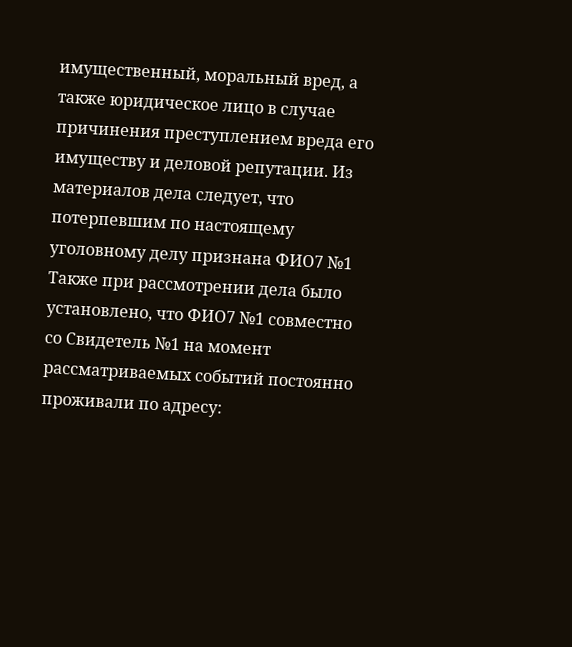имущественный, моральный вред, а также юридическое лицо в случае причинения преступлением вреда его имуществу и деловой репутации. Из материалов дела следует, что потерпевшим по настоящему уголовному делу признана ФИО7 №1 Также при рассмотрении дела было установлено, что ФИО7 №1 совместно со Свидетель №1 на момент рассматриваемых событий постоянно проживали по адресу: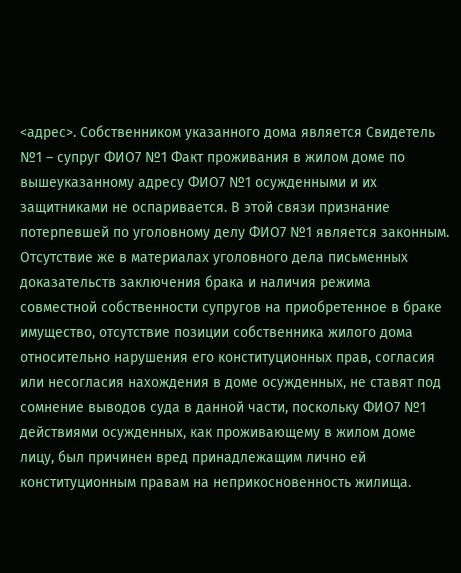<адрес>. Собственником указанного дома является Свидетель №1 – супруг ФИО7 №1 Факт проживания в жилом доме по вышеуказанному адресу ФИО7 №1 осужденными и их защитниками не оспаривается. В этой связи признание потерпевшей по уголовному делу ФИО7 №1 является законным. Отсутствие же в материалах уголовного дела письменных доказательств заключения брака и наличия режима совместной собственности супругов на приобретенное в браке имущество, отсутствие позиции собственника жилого дома относительно нарушения его конституционных прав, согласия или несогласия нахождения в доме осужденных, не ставят под сомнение выводов суда в данной части, поскольку ФИО7 №1 действиями осужденных, как проживающему в жилом доме лицу, был причинен вред принадлежащим лично ей конституционным правам на неприкосновенность жилища.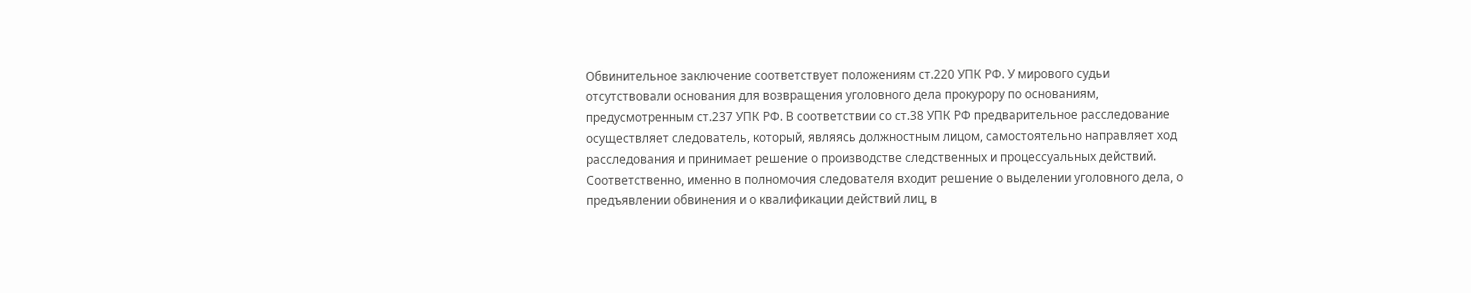Обвинительное заключение соответствует положениям ст.220 УПК РФ. У мирового судьи отсутствовали основания для возвращения уголовного дела прокурору по основаниям, предусмотренным ст.237 УПК РФ. В соответствии со ст.38 УПК РФ предварительное расследование осуществляет следователь, который, являясь должностным лицом, самостоятельно направляет ход расследования и принимает решение о производстве следственных и процессуальных действий. Соответственно, именно в полномочия следователя входит решение о выделении уголовного дела, о предъявлении обвинения и о квалификации действий лиц, в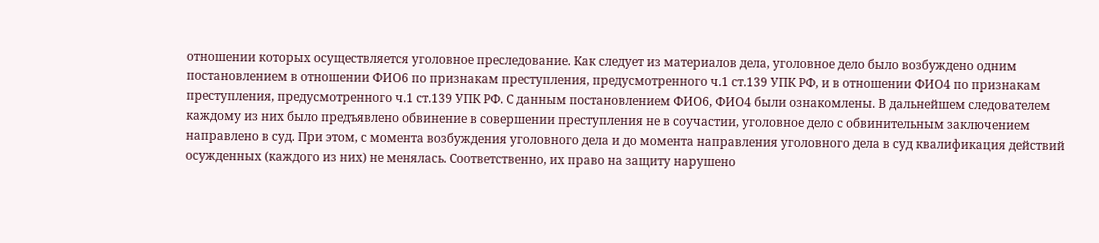отношении которых осуществляется уголовное преследование. Как следует из материалов дела, уголовное дело было возбуждено одним постановлением в отношении ФИО6 по признакам преступления, предусмотренного ч.1 ст.139 УПК РФ, и в отношении ФИО4 по признакам преступления, предусмотренного ч.1 ст.139 УПК РФ. С данным постановлением ФИО6, ФИО4 были ознакомлены. В дальнейшем следователем каждому из них было предъявлено обвинение в совершении преступления не в соучастии, уголовное дело с обвинительным заключением направлено в суд. При этом, с момента возбуждения уголовного дела и до момента направления уголовного дела в суд квалификация действий осужденных (каждого из них) не менялась. Соответственно, их право на защиту нарушено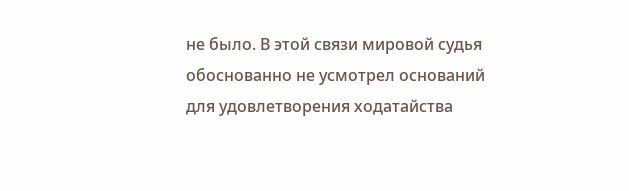не было. В этой связи мировой судья обоснованно не усмотрел оснований для удовлетворения ходатайства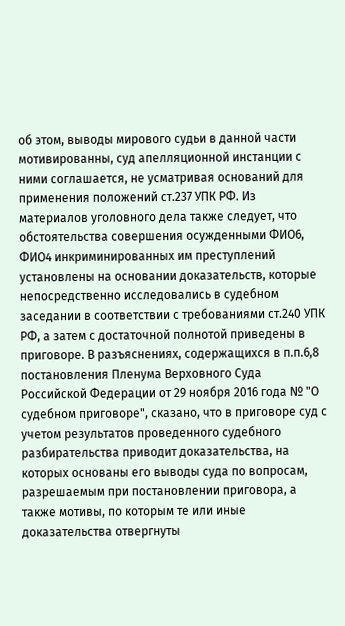об этом, выводы мирового судьи в данной части мотивированны, суд апелляционной инстанции с ними соглашается, не усматривая оснований для применения положений ст.237 УПК РФ. Из материалов уголовного дела также следует, что обстоятельства совершения осужденными ФИО6, ФИО4 инкриминированных им преступлений установлены на основании доказательств, которые непосредственно исследовались в судебном заседании в соответствии с требованиями ст.240 УПК РФ, а затем с достаточной полнотой приведены в приговоре. В разъяснениях, содержащихся в п.п.6,8 постановления Пленума Верховного Суда Российской Федерации от 29 ноября 2016 года № "О судебном приговоре", сказано, что в приговоре суд с учетом результатов проведенного судебного разбирательства приводит доказательства, на которых основаны его выводы суда по вопросам, разрешаемым при постановлении приговора, а также мотивы, по которым те или иные доказательства отвергнуты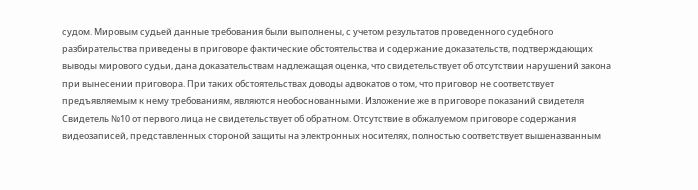судом. Мировым судьей данные требования были выполнены, с учетом результатов проведенного судебного разбирательства приведены в приговоре фактические обстоятельства и содержание доказательств, подтверждающих выводы мирового судьи, дана доказательствам надлежащая оценка, что свидетельствует об отсутствии нарушений закона при вынесении приговора. При таких обстоятельствах доводы адвокатов о том, что приговор не соответствует предъявляемым к нему требованиям, являются необоснованными. Изложение же в приговоре показаний свидетеля Свидетель №10 от первого лица не свидетельствует об обратном. Отсутствие в обжалуемом приговоре содержания видеозаписей, представленных стороной защиты на электронных носителях, полностью соответствует вышеназванным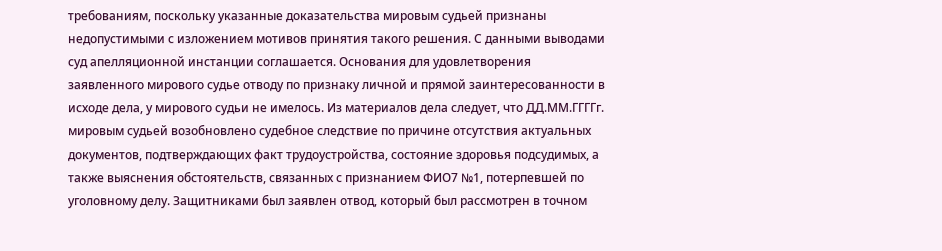требованиям, поскольку указанные доказательства мировым судьей признаны недопустимыми с изложением мотивов принятия такого решения. С данными выводами суд апелляционной инстанции соглашается. Основания для удовлетворения заявленного мирового судье отводу по признаку личной и прямой заинтересованности в исходе дела, у мирового судьи не имелось. Из материалов дела следует, что ДД.ММ.ГГГГг. мировым судьей возобновлено судебное следствие по причине отсутствия актуальных документов, подтверждающих факт трудоустройства, состояние здоровья подсудимых, а также выяснения обстоятельств, связанных с признанием ФИО7 №1, потерпевшей по уголовному делу. Защитниками был заявлен отвод, который был рассмотрен в точном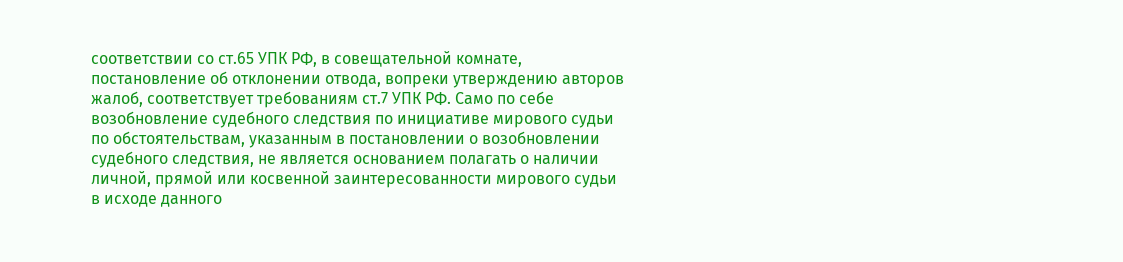соответствии со ст.65 УПК РФ, в совещательной комнате, постановление об отклонении отвода, вопреки утверждению авторов жалоб, соответствует требованиям ст.7 УПК РФ. Само по себе возобновление судебного следствия по инициативе мирового судьи по обстоятельствам, указанным в постановлении о возобновлении судебного следствия, не является основанием полагать о наличии личной, прямой или косвенной заинтересованности мирового судьи в исходе данного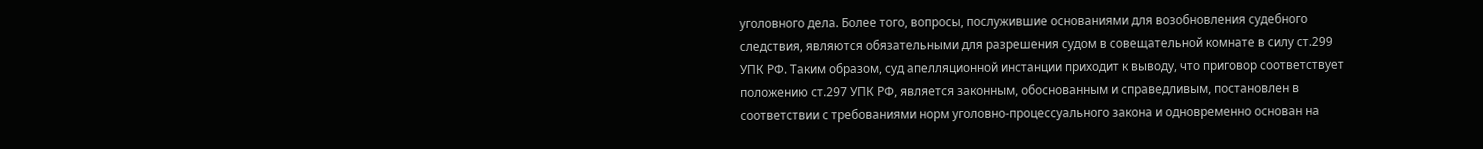уголовного дела. Более того, вопросы, послужившие основаниями для возобновления судебного следствия, являются обязательными для разрешения судом в совещательной комнате в силу ст.299 УПК РФ. Таким образом, суд апелляционной инстанции приходит к выводу, что приговор соответствует положению ст.297 УПК РФ, является законным, обоснованным и справедливым, постановлен в соответствии с требованиями норм уголовно-процессуального закона и одновременно основан на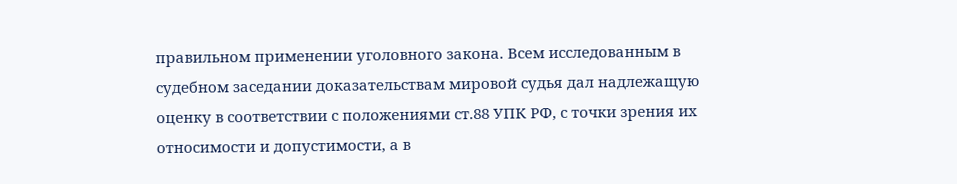правильном применении уголовного закона. Всем исследованным в судебном заседании доказательствам мировой судья дал надлежащую оценку в соответствии с положениями ст.88 УПК РФ, с точки зрения их относимости и допустимости, а в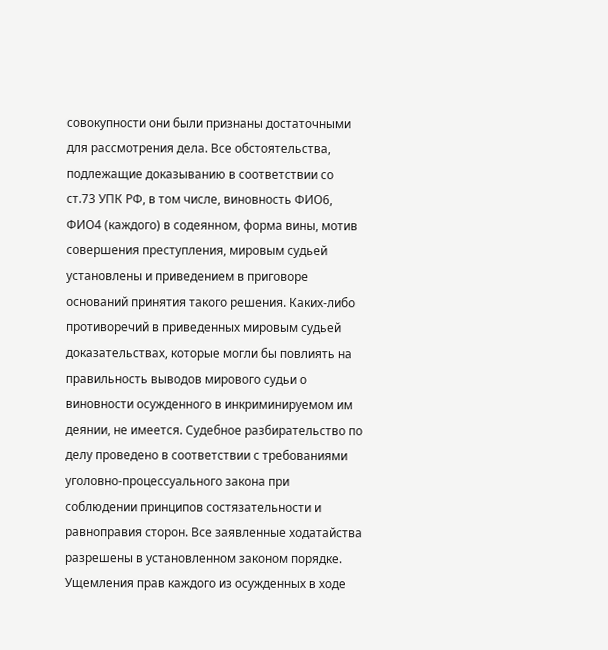совокупности они были признаны достаточными для рассмотрения дела. Все обстоятельства, подлежащие доказыванию в соответствии со ст.73 УПК РФ, в том числе, виновность ФИО6, ФИО4 (каждого) в содеянном, форма вины, мотив совершения преступления, мировым судьей установлены и приведением в приговоре оснований принятия такого решения. Каких-либо противоречий в приведенных мировым судьей доказательствах, которые могли бы повлиять на правильность выводов мирового судьи о виновности осужденного в инкриминируемом им деянии, не имеется. Судебное разбирательство по делу проведено в соответствии с требованиями уголовно-процессуального закона при соблюдении принципов состязательности и равноправия сторон. Все заявленные ходатайства разрешены в установленном законом порядке. Ущемления прав каждого из осужденных в ходе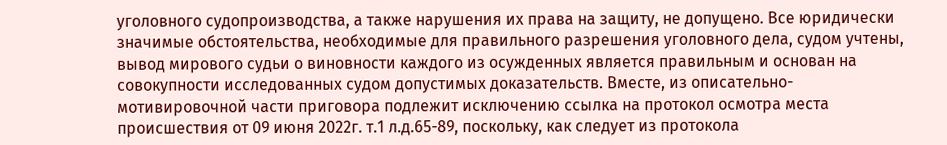уголовного судопроизводства, а также нарушения их права на защиту, не допущено. Все юридически значимые обстоятельства, необходимые для правильного разрешения уголовного дела, судом учтены, вывод мирового судьи о виновности каждого из осужденных является правильным и основан на совокупности исследованных судом допустимых доказательств. Вместе, из описательно-мотивировочной части приговора подлежит исключению ссылка на протокол осмотра места происшествия от 09 июня 2022г. т.1 л.д.65-89, поскольку, как следует из протокола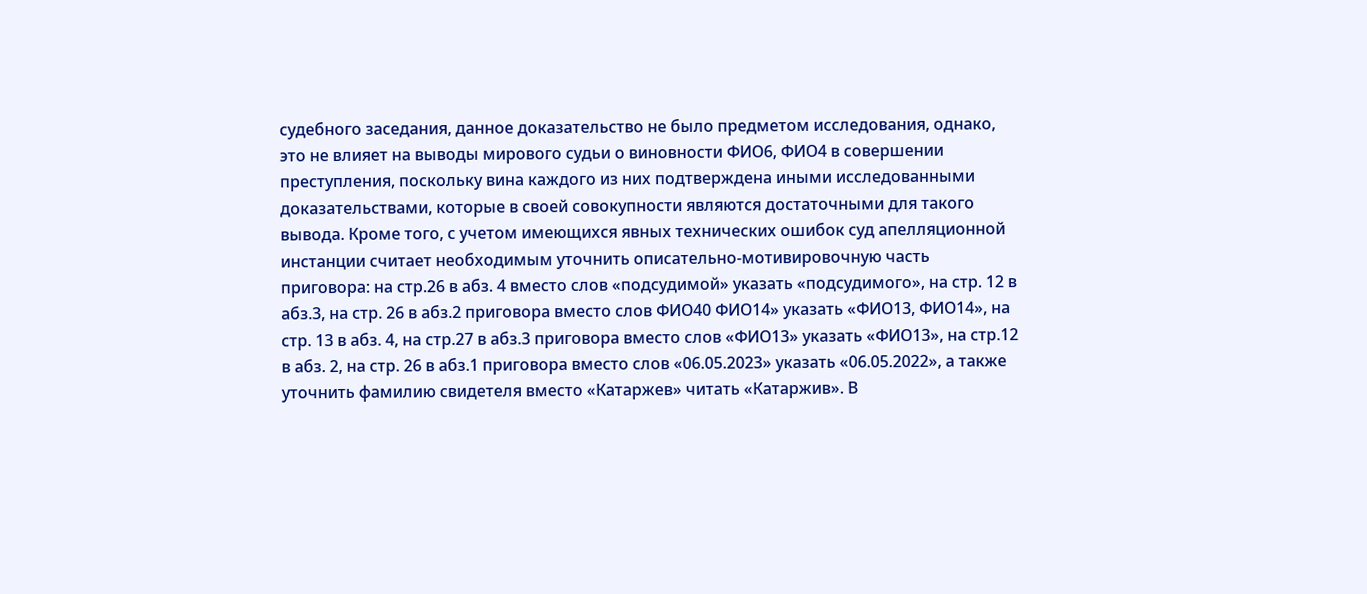судебного заседания, данное доказательство не было предметом исследования, однако, это не влияет на выводы мирового судьи о виновности ФИО6, ФИО4 в совершении преступления, поскольку вина каждого из них подтверждена иными исследованными доказательствами, которые в своей совокупности являются достаточными для такого вывода. Кроме того, с учетом имеющихся явных технических ошибок суд апелляционной инстанции считает необходимым уточнить описательно-мотивировочную часть приговора: на стр.26 в абз. 4 вместо слов «подсудимой» указать «подсудимого», на стр. 12 в абз.3, на стр. 26 в абз.2 приговора вместо слов ФИО40 ФИО14» указать «ФИО13, ФИО14», на стр. 13 в абз. 4, на стр.27 в абз.3 приговора вместо слов «ФИО13» указать «ФИО13», на стр.12 в абз. 2, на стр. 26 в абз.1 приговора вместо слов «06.05.2023» указать «06.05.2022», а также уточнить фамилию свидетеля вместо «Катаржев» читать «Катаржив». В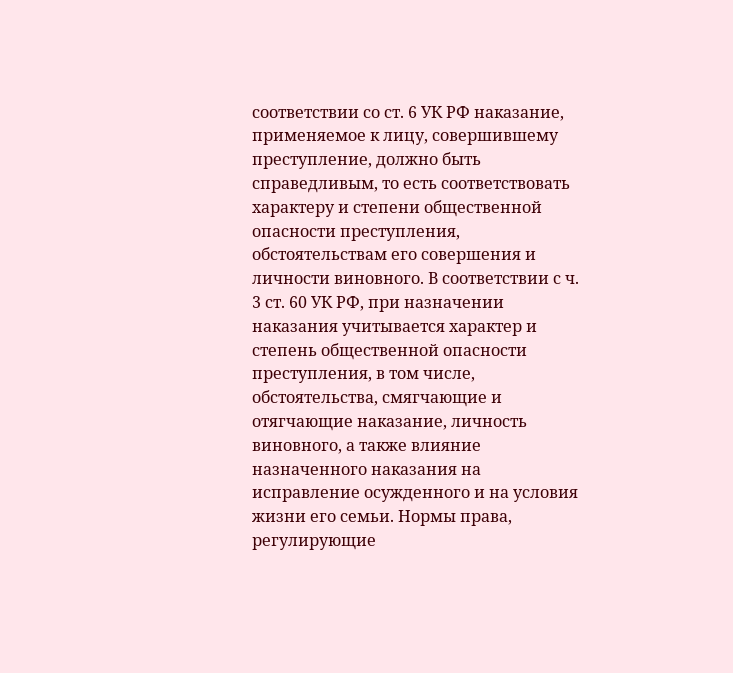соответствии со ст. 6 УК РФ наказание, применяемое к лицу, совершившему преступление, должно быть справедливым, то есть соответствовать характеру и степени общественной опасности преступления, обстоятельствам его совершения и личности виновного. В соответствии с ч. 3 ст. 60 УК РФ, при назначении наказания учитывается характер и степень общественной опасности преступления, в том числе, обстоятельства, смягчающие и отягчающие наказание, личность виновного, а также влияние назначенного наказания на исправление осужденного и на условия жизни его семьи. Нормы права, регулирующие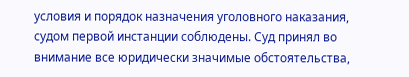условия и порядок назначения уголовного наказания, судом первой инстанции соблюдены. Суд принял во внимание все юридически значимые обстоятельства,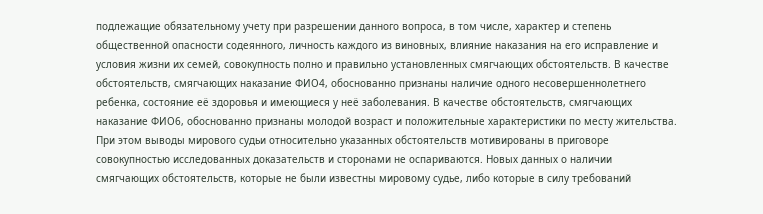подлежащие обязательному учету при разрешении данного вопроса, в том числе, характер и степень общественной опасности содеянного, личность каждого из виновных, влияние наказания на его исправление и условия жизни их семей, совокупность полно и правильно установленных смягчающих обстоятельств. В качестве обстоятельств, смягчающих наказание ФИО4, обоснованно признаны наличие одного несовершеннолетнего ребенка, состояние её здоровья и имеющиеся у неё заболевания. В качестве обстоятельств, смягчающих наказание ФИО6, обоснованно признаны молодой возраст и положительные характеристики по месту жительства. При этом выводы мирового судьи относительно указанных обстоятельств мотивированы в приговоре совокупностью исследованных доказательств и сторонами не оспариваются. Новых данных о наличии смягчающих обстоятельств, которые не были известны мировому судье, либо которые в силу требований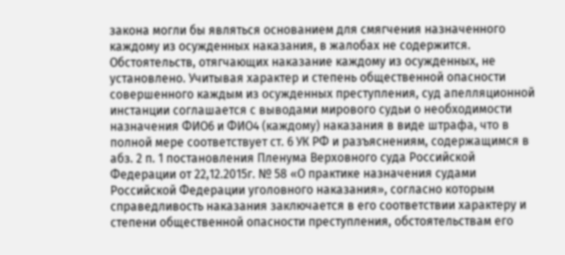закона могли бы являться основанием для смягчения назначенного каждому из осужденных наказания, в жалобах не содержится. Обстоятельств, отягчающих наказание каждому из осужденных, не установлено. Учитывая характер и степень общественной опасности совершенного каждым из осужденных преступления, суд апелляционной инстанции соглашается с выводами мирового судьи о необходимости назначения ФИО6 и ФИО4 (каждому) наказания в виде штрафа, что в полной мере соответствует ст. 6 УК РФ и разъяснениям, содержащимся в абз. 2 п. 1 постановления Пленума Верховного суда Российской Федерации от 22,12.2015г. № 58 «О практике назначения судами Российской Федерации уголовного наказания», согласно которым справедливость наказания заключается в его соответствии характеру и степени общественной опасности преступления, обстоятельствам его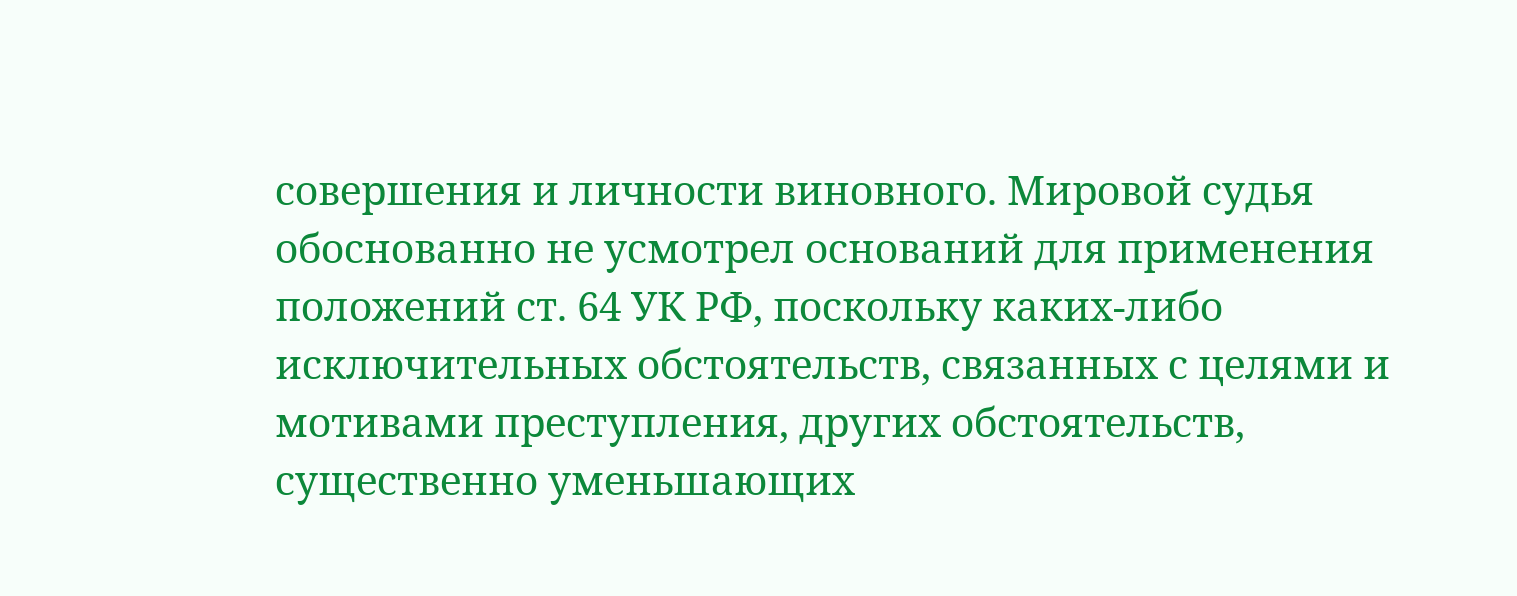совершения и личности виновного. Мировой судья обоснованно не усмотрел оснований для применения положений ст. 64 УК РФ, поскольку каких-либо исключительных обстоятельств, связанных с целями и мотивами преступления, других обстоятельств, существенно уменьшающих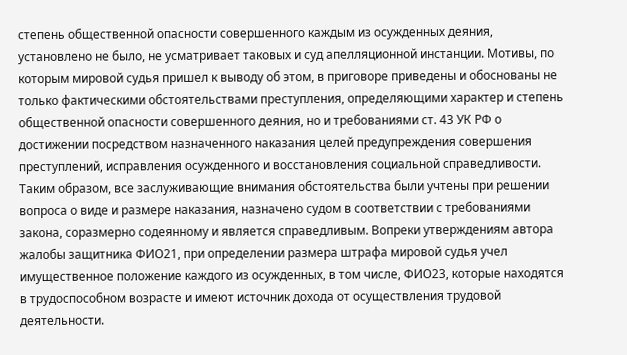степень общественной опасности совершенного каждым из осужденных деяния, установлено не было, не усматривает таковых и суд апелляционной инстанции. Мотивы, по которым мировой судья пришел к выводу об этом, в приговоре приведены и обоснованы не только фактическими обстоятельствами преступления, определяющими характер и степень общественной опасности совершенного деяния, но и требованиями ст. 43 УК РФ о достижении посредством назначенного наказания целей предупреждения совершения преступлений, исправления осужденного и восстановления социальной справедливости. Таким образом, все заслуживающие внимания обстоятельства были учтены при решении вопроса о виде и размере наказания, назначено судом в соответствии с требованиями закона, соразмерно содеянному и является справедливым. Вопреки утверждениям автора жалобы защитника ФИО21, при определении размера штрафа мировой судья учел имущественное положение каждого из осужденных, в том числе, ФИО23, которые находятся в трудоспособном возрасте и имеют источник дохода от осуществления трудовой деятельности.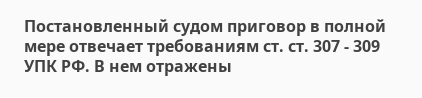Постановленный судом приговор в полной мере отвечает требованиям ст. ст. 307 - 309 УПК РФ. В нем отражены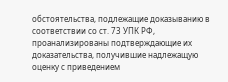обстоятельства, подлежащие доказыванию в соответствии со ст. 73 УПК РФ, проанализированы подтверждающие их доказательства, получившие надлежащую оценку с приведением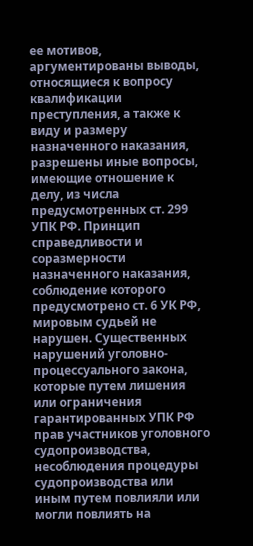ее мотивов, аргументированы выводы, относящиеся к вопросу квалификации преступления, а также к виду и размеру назначенного наказания, разрешены иные вопросы, имеющие отношение к делу, из числа предусмотренных ст. 299 УПК РФ. Принцип справедливости и соразмерности назначенного наказания, соблюдение которого предусмотрено ст. 6 УК РФ, мировым судьей не нарушен. Существенных нарушений уголовно-процессуального закона, которые путем лишения или ограничения гарантированных УПК РФ прав участников уголовного судопроизводства, несоблюдения процедуры судопроизводства или иным путем повлияли или могли повлиять на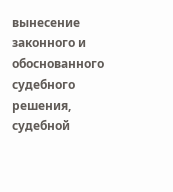вынесение законного и обоснованного судебного решения, судебной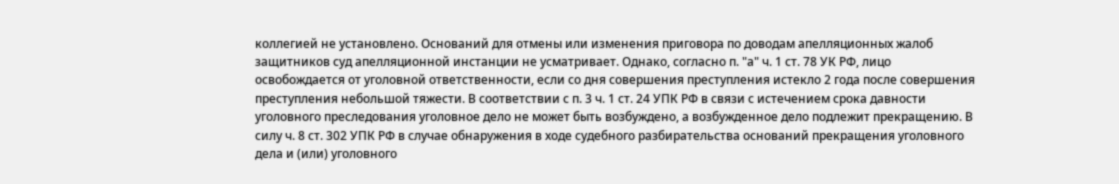коллегией не установлено. Оснований для отмены или изменения приговора по доводам апелляционных жалоб защитников суд апелляционной инстанции не усматривает. Однако, согласно п. "а" ч. 1 ст. 78 УК РФ, лицо освобождается от уголовной ответственности, если со дня совершения преступления истекло 2 года после совершения преступления небольшой тяжести. В соответствии с п. 3 ч. 1 ст. 24 УПК РФ в связи с истечением срока давности уголовного преследования уголовное дело не может быть возбуждено, а возбужденное дело подлежит прекращению. В силу ч. 8 ст. 302 УПК РФ в случае обнаружения в ходе судебного разбирательства оснований прекращения уголовного дела и (или) уголовного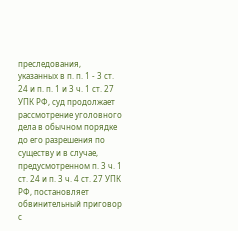преследования, указанных в п. п. 1 - 3 ст. 24 и п. п. 1 и 3 ч. 1 ст. 27 УПК РФ, суд продолжает рассмотрение уголовного дела в обычном порядке до его разрешения по существу и в случае, предусмотренном п. 3 ч. 1 ст. 24 и п. 3 ч. 4 ст. 27 УПК РФ, постановляет обвинительный приговор с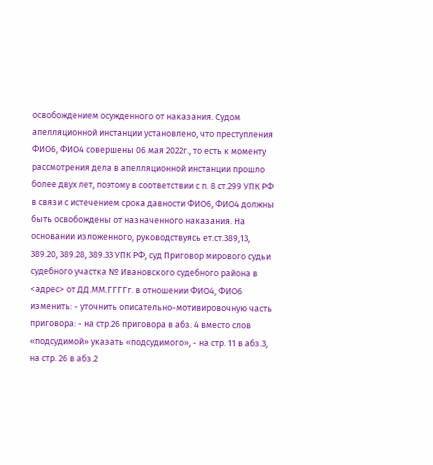освобождением осужденного от наказания. Судом апелляционной инстанции установлено, что преступления ФИО6, ФИО4 совершены 06 мая 2022г., то есть к моменту рассмотрения дела в апелляционной инстанции прошло более двух лет, поэтому в соответствии с п. 8 ст.299 УПК РФ в связи с истечением срока давности ФИО6, ФИО4 должны быть освобождены от назначенного наказания. На основании изложенного, руководствуясь ет.ст.389,13, 389.20, 389.28, 389.33 УПК РФ, суд Приговор мирового судьи судебного участка № Ивановского судебного района в <адрес> от ДД.ММ.ГГГГг. в отношении ФИО4, ФИО6 изменить: - уточнить описательно-мотивировочную часть приговора: - на стр.26 приговора в абз. 4 вместо слов «подсудимой» указать «подсудимого», - на стр. 11 в абз.3, на стр. 26 в абз.2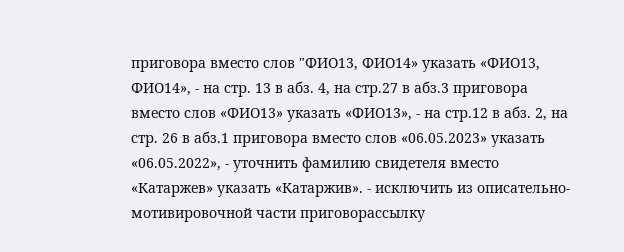приговора вместо слов "ФИО13, ФИО14» указать «ФИО13, ФИО14», - на стр. 13 в абз. 4, на стр.27 в абз.3 приговора вместо слов «ФИО13» указать «ФИО13», - на стр.12 в абз. 2, на стр. 26 в абз.1 приговора вместо слов «06.05.2023» указать «06.05.2022», - уточнить фамилию свидетеля вместо «Катаржев» указать «Катаржив». - исключить из описательно-мотивировочной части приговорассылку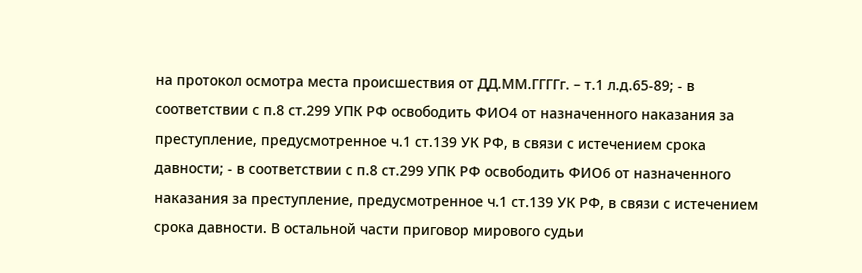на протокол осмотра места происшествия от ДД.ММ.ГГГГг. – т.1 л.д.65-89; - в соответствии с п.8 ст.299 УПК РФ освободить ФИО4 от назначенного наказания за преступление, предусмотренное ч.1 ст.139 УК РФ, в связи с истечением срока давности; - в соответствии с п.8 ст.299 УПК РФ освободить ФИО6 от назначенного наказания за преступление, предусмотренное ч.1 ст.139 УК РФ, в связи с истечением срока давности. В остальной части приговор мирового судьи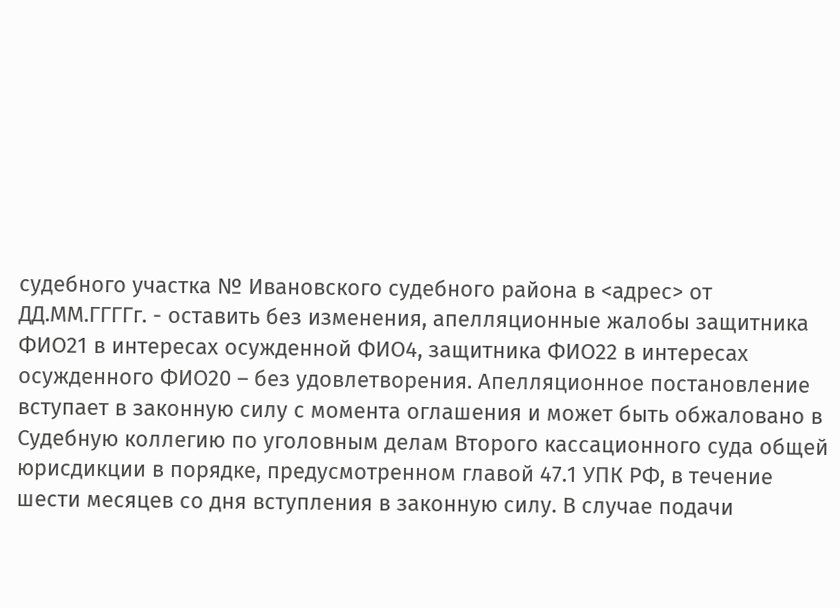судебного участка № Ивановского судебного района в <адрес> от ДД.ММ.ГГГГг. - оставить без изменения, апелляционные жалобы защитника ФИО21 в интересах осужденной ФИО4, защитника ФИО22 в интересах осужденного ФИО20 – без удовлетворения. Апелляционное постановление вступает в законную силу с момента оглашения и может быть обжаловано в Судебную коллегию по уголовным делам Второго кассационного суда общей юрисдикции в порядке, предусмотренном главой 47.1 УПК РФ, в течение шести месяцев со дня вступления в законную силу. В случае подачи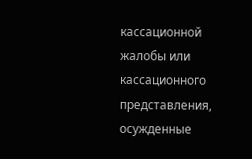кассационной жалобы или кассационного представления, осужденные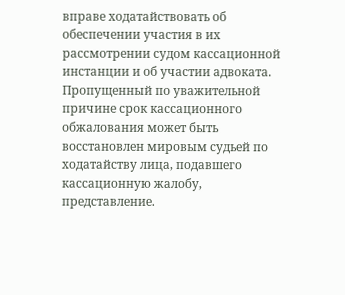вправе ходатайствовать об обеспечении участия в их рассмотрении судом кассационной инстанции и об участии адвоката. Пропущенный по уважительной причине срок кассационного обжалования может быть восстановлен мировым судьей по ходатайству лица, подавшего кассационную жалобу, представление.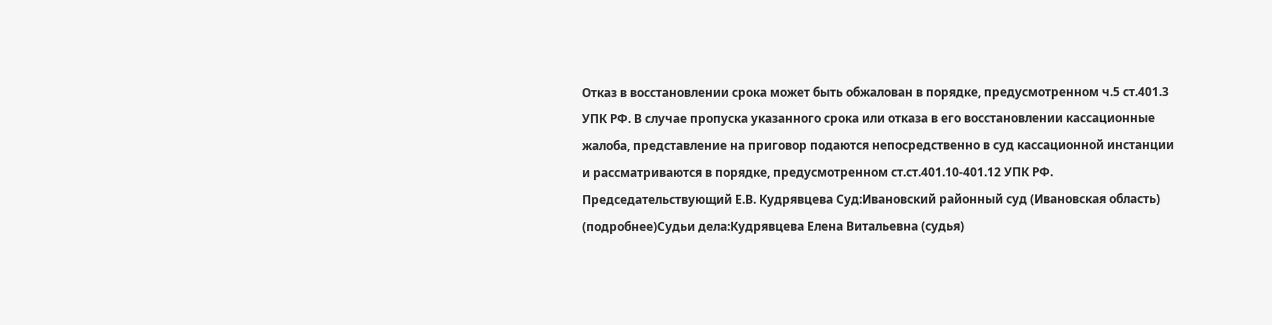Отказ в восстановлении срока может быть обжалован в порядке, предусмотренном ч.5 ст.401.3 УПК РФ. В случае пропуска указанного срока или отказа в его восстановлении кассационные жалоба, представление на приговор подаются непосредственно в суд кассационной инстанции и рассматриваются в порядке, предусмотренном ст.ст.401.10-401.12 УПК РФ. Председательствующий Е.В. Кудрявцева Суд:Ивановский районный суд (Ивановская область) (подробнее)Судьи дела:Кудрявцева Елена Витальевна (судья)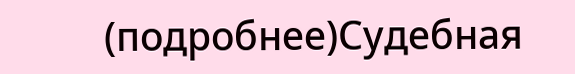(подробнее)Судебная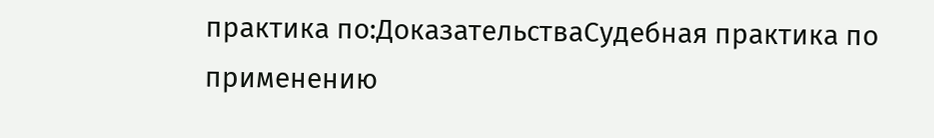практика по:ДоказательстваСудебная практика по применению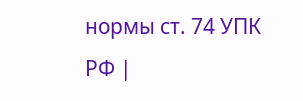нормы ст. 74 УПК РФ |